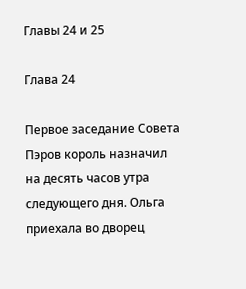Главы 24 и 25

Глава 24

Первое заседание Совета Пэров король назначил на десять часов утра следующего дня. Ольга приехала во дворец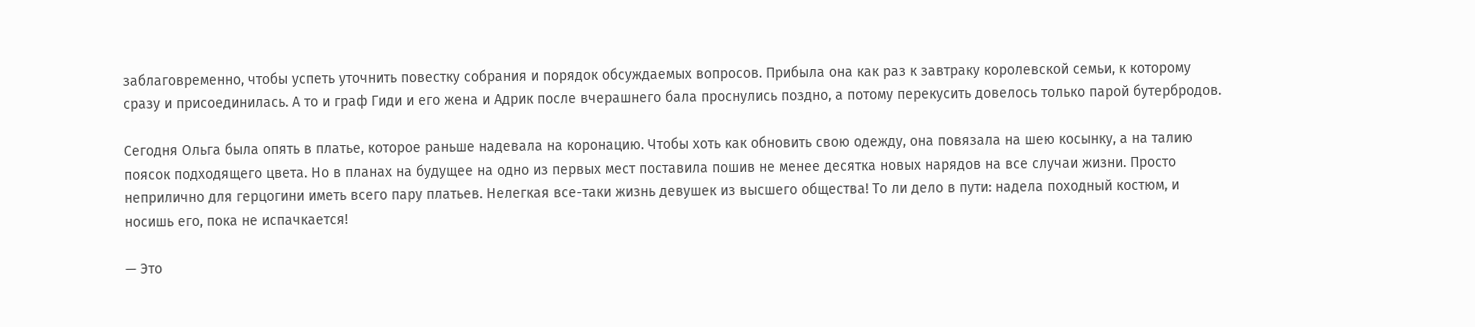заблаговременно, чтобы успеть уточнить повестку собрания и порядок обсуждаемых вопросов. Прибыла она как раз к завтраку королевской семьи, к которому сразу и присоединилась. А то и граф Гиди и его жена и Адрик после вчерашнего бала проснулись поздно, а потому перекусить довелось только парой бутербродов.

Сегодня Ольга была опять в платье, которое раньше надевала на коронацию. Чтобы хоть как обновить свою одежду, она повязала на шею косынку, а на талию поясок подходящего цвета. Но в планах на будущее на одно из первых мест поставила пошив не менее десятка новых нарядов на все случаи жизни. Просто неприлично для герцогини иметь всего пару платьев. Нелегкая все-таки жизнь девушек из высшего общества! То ли дело в пути: надела походный костюм, и носишь его, пока не испачкается!

— Это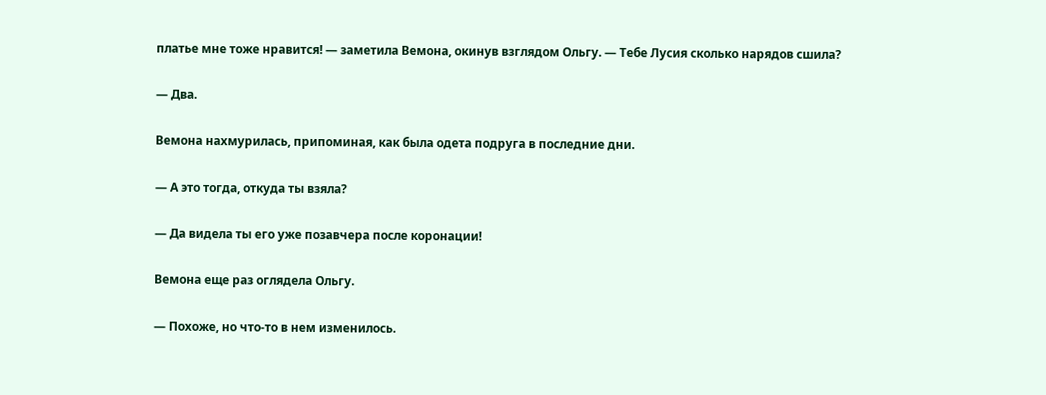платье мне тоже нравится! — заметила Вемона, окинув взглядом Ольгу. — Тебе Лусия сколько нарядов сшила?

— Два.

Вемона нахмурилась, припоминая, как была одета подруга в последние дни.

— А это тогда, откуда ты взяла?

— Да видела ты его уже позавчера после коронации!

Вемона еще раз оглядела Ольгу.

— Похоже, но что-то в нем изменилось.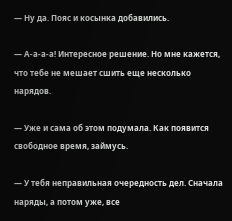— Ну да. Пояс и косынка добавились.

— А-а-а-а! Интересное решение. Но мне кажется, что тебе не мешает сшить еще несколько нарядов.

— Уже и сама об этом подумала. Как появится свободное время, займусь.

— У тебя неправильная очередность дел. Сначала наряды, а потом уже, все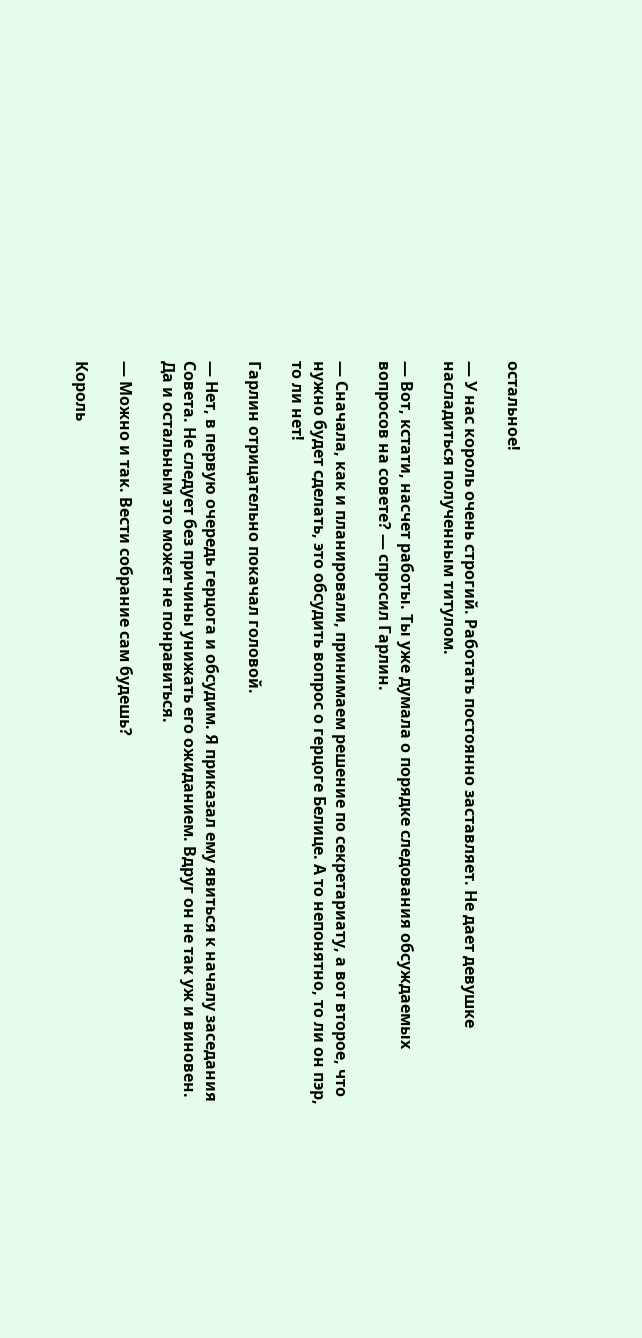остальное!

— У нас король очень строгий. Работать постоянно заставляет. Не дает девушке насладиться полученным титулом.

— Вот, кстати, насчет работы. Ты уже думала о порядке следования обсуждаемых вопросов на совете? — спросил Гарлин.

— Сначала, как и планировали, принимаем решение по секретариату, а вот второе, что нужно будет сделать, это обсудить вопрос о герцоге Белице. А то непонятно, то ли он пэр, то ли нет!

Гарлин отрицательно покачал головой.

— Нет, в первую очередь герцога и обсудим. Я приказал ему явиться к началу заседания Совета. Не следует без причины унижать его ожиданием. Вдруг он не так уж и виновен. Да и остальным это может не понравиться.

— Можно и так. Вести собрание сам будешь?

Король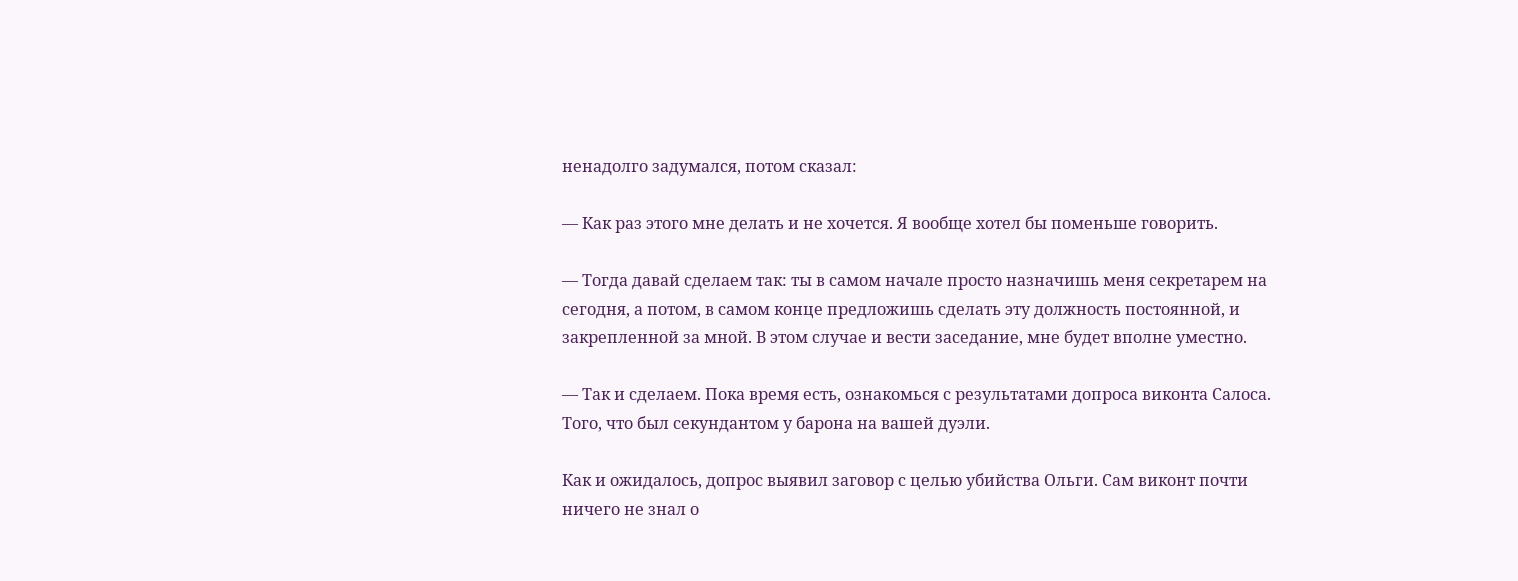ненадолго задумался, потом сказал:

— Как раз этого мне делать и не хочется. Я вообще хотел бы поменьше говорить.

— Тогда давай сделаем так: ты в самом начале просто назначишь меня секретарем на сегодня, а потом, в самом конце предложишь сделать эту должность постоянной, и закрепленной за мной. В этом случае и вести заседание, мне будет вполне уместно.

— Так и сделаем. Пока время есть, ознакомься с результатами допроса виконта Салоса. Того, что был секундантом у барона на вашей дуэли.

Как и ожидалось, допрос выявил заговор с целью убийства Ольги. Сам виконт почти ничего не знал о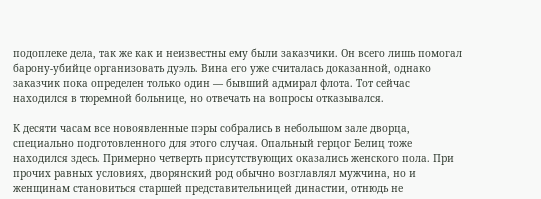подоплеке дела, так же как и неизвестны ему были заказчики. Он всего лишь помогал барону-убийце организовать дуэль. Вина его уже считалась доказанной, однако заказчик пока определен только один — бывший адмирал флота. Тот сейчас находился в тюремной больнице, но отвечать на вопросы отказывался.

К десяти часам все новоявленные пэры собрались в небольшом зале дворца, специально подготовленного для этого случая. Опальный герцог Белиц тоже находился здесь. Примерно четверть присутствующих оказались женского пола. При прочих равных условиях, дворянский род обычно возглавлял мужчина, но и женщинам становиться старшей представительницей династии, отнюдь не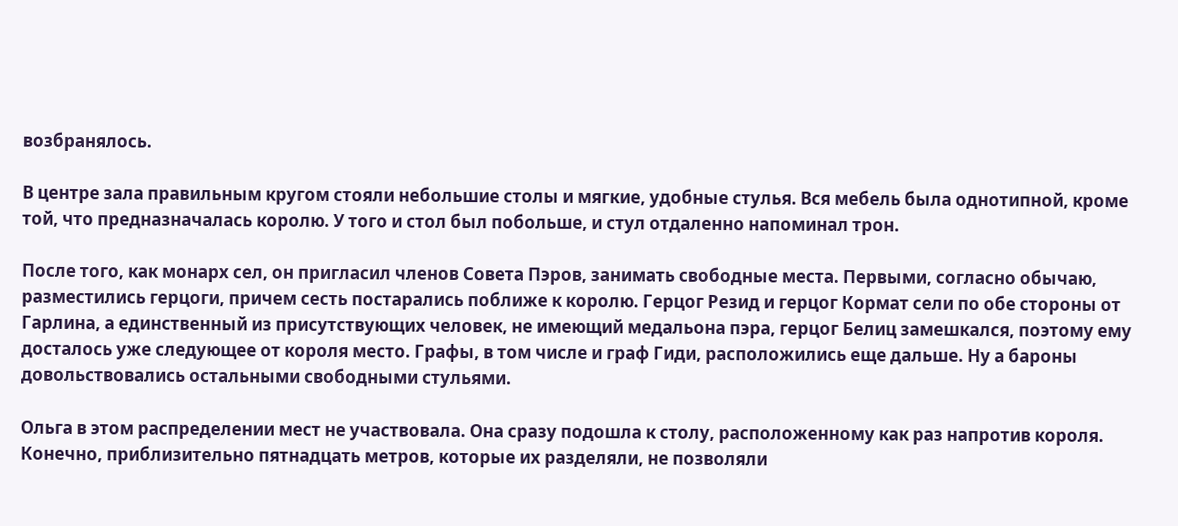возбранялось.

В центре зала правильным кругом стояли небольшие столы и мягкие, удобные стулья. Вся мебель была однотипной, кроме той, что предназначалась королю. У того и стол был побольше, и стул отдаленно напоминал трон.

После того, как монарх сел, он пригласил членов Совета Пэров, занимать свободные места. Первыми, согласно обычаю, разместились герцоги, причем сесть постарались поближе к королю. Герцог Резид и герцог Кормат сели по обе стороны от Гарлина, а единственный из присутствующих человек, не имеющий медальона пэра, герцог Белиц замешкался, поэтому ему досталось уже следующее от короля место. Графы, в том числе и граф Гиди, расположились еще дальше. Ну а бароны довольствовались остальными свободными стульями.

Ольга в этом распределении мест не участвовала. Она сразу подошла к столу, расположенному как раз напротив короля. Конечно, приблизительно пятнадцать метров, которые их разделяли, не позволяли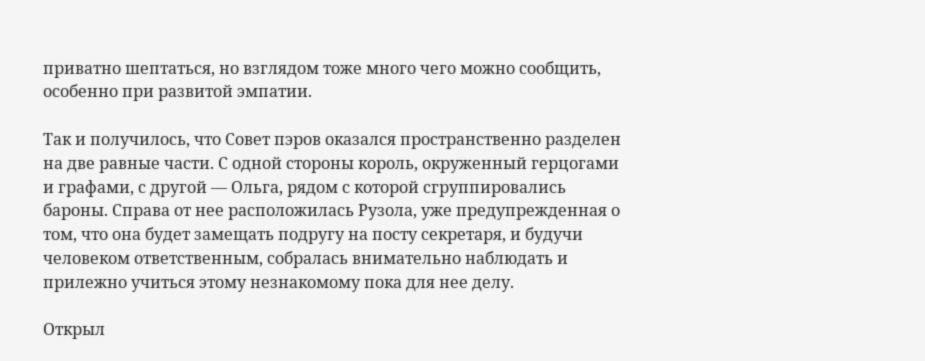приватно шептаться, но взглядом тоже много чего можно сообщить, особенно при развитой эмпатии.

Так и получилось, что Совет пэров оказался пространственно разделен на две равные части. С одной стороны король, окруженный герцогами и графами, с другой — Ольга, рядом с которой сгруппировались бароны. Справа от нее расположилась Рузола, уже предупрежденная о том, что она будет замещать подругу на посту секретаря, и будучи человеком ответственным, собралась внимательно наблюдать и прилежно учиться этому незнакомому пока для нее делу.

Открыл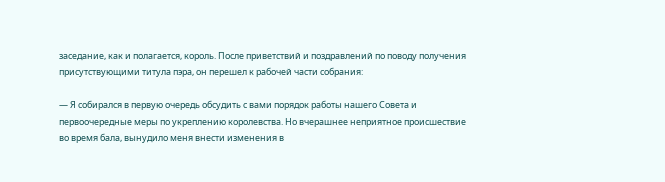заседание, как и полагается, король. После приветствий и поздравлений по поводу получения присутствующими титула пэра, он перешел к рабочей части собрания:

— Я собирался в первую очередь обсудить с вами порядок работы нашего Совета и первоочередные меры по укреплению королевства. Но вчерашнее неприятное происшествие во время бала, вынудило меня внести изменения в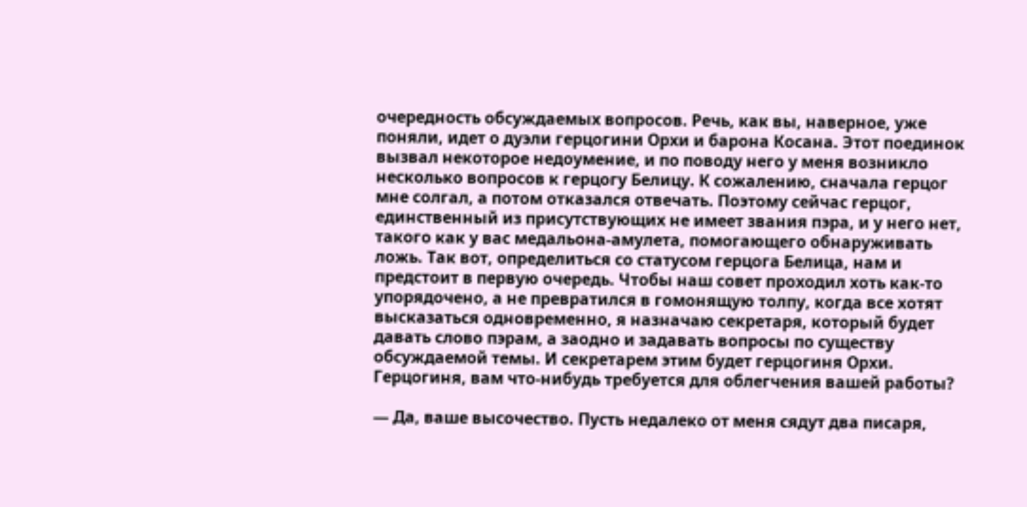очередность обсуждаемых вопросов. Речь, как вы, наверное, уже поняли, идет о дуэли герцогини Орхи и барона Косана. Этот поединок вызвал некоторое недоумение, и по поводу него у меня возникло несколько вопросов к герцогу Белицу. К сожалению, сначала герцог мне солгал, а потом отказался отвечать. Поэтому сейчас герцог, единственный из присутствующих не имеет звания пэра, и у него нет, такого как у вас медальона-амулета, помогающего обнаруживать ложь. Так вот, определиться со статусом герцога Белица, нам и предстоит в первую очередь. Чтобы наш совет проходил хоть как-то упорядочено, а не превратился в гомонящую толпу, когда все хотят высказаться одновременно, я назначаю секретаря, который будет давать слово пэрам, а заодно и задавать вопросы по существу обсуждаемой темы. И секретарем этим будет герцогиня Орхи. Герцогиня, вам что-нибудь требуется для облегчения вашей работы?

— Да, ваше высочество. Пусть недалеко от меня сядут два писаря,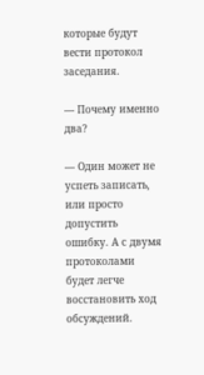которые будут вести протокол заседания.

— Почему именно два?

— Один может не успеть записать, или просто допустить ошибку. А с двумя протоколами будет легче восстановить ход обсуждений.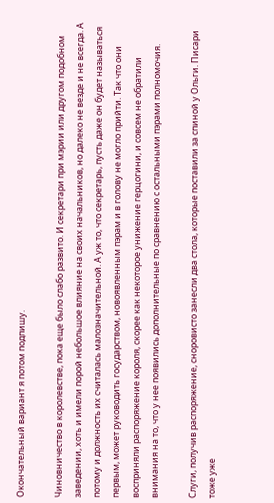Окончательный вариант я потом подпишу.

Чиновничество в королевстве, пока еще было слабо развито. И секретари при мэрии или другом подобном заведении, хоть и имели порой небольшое влияние на своих начальников, но далеко не везде и не всегда. А потому и должность их считалась малозначительной. А уж то, что секретарь, пусть даже он будет называться первым, может руководить государством, новоявленным пэрам и в голову не могло прийти. Так что они восприняли распоряжение короля, скорее как некоторое унижение герцогини, и совсем не обратили внимания на то, что у нее появились дополнительные по сравнению с остальными пэрами полномочия.

Слуги, получив распоряжение, сноровисто занесли два стола, которые поставили за спиной у Ольги. Писари тоже уже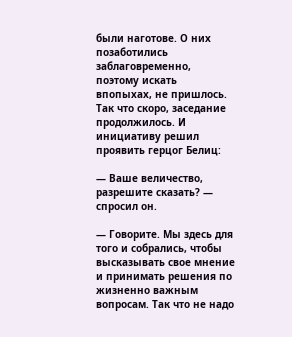были наготове. О них позаботились заблаговременно, поэтому искать впопыхах, не пришлось. Так что скоро, заседание продолжилось. И инициативу решил проявить герцог Белиц:

— Ваше величество, разрешите сказать? — спросил он.

— Говорите. Мы здесь для того и собрались, чтобы высказывать свое мнение и принимать решения по жизненно важным вопросам. Так что не надо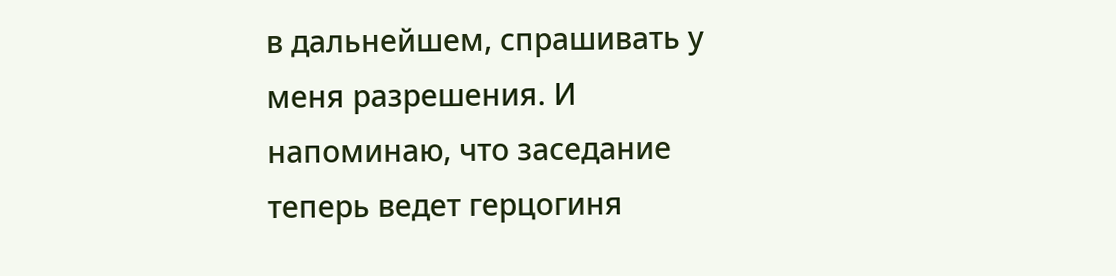в дальнейшем, спрашивать у меня разрешения. И напоминаю, что заседание теперь ведет герцогиня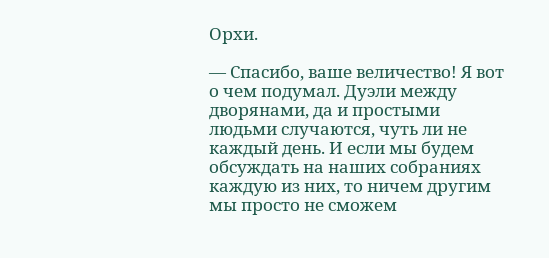Орхи.

— Спасибо, ваше величество! Я вот о чем подумал. Дуэли между дворянами, да и простыми людьми случаются, чуть ли не каждый день. И если мы будем обсуждать на наших собраниях каждую из них, то ничем другим мы просто не сможем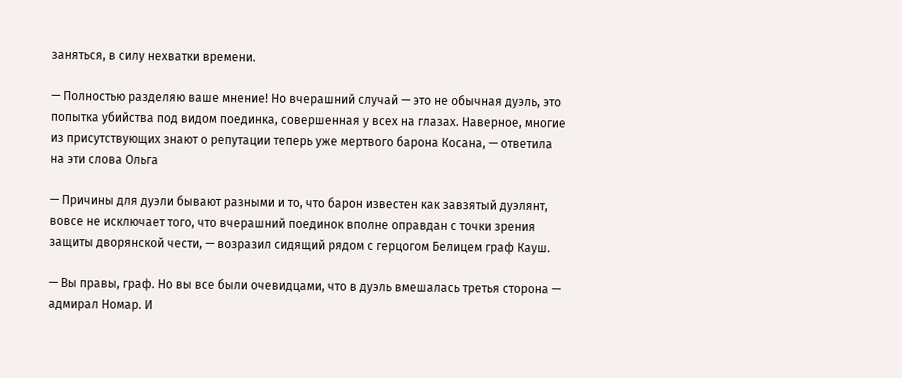заняться, в силу нехватки времени.

— Полностью разделяю ваше мнение! Но вчерашний случай — это не обычная дуэль, это попытка убийства под видом поединка, совершенная у всех на глазах. Наверное, многие из присутствующих знают о репутации теперь уже мертвого барона Косана, — ответила на эти слова Ольга

— Причины для дуэли бывают разными и то, что барон известен как завзятый дуэлянт, вовсе не исключает того, что вчерашний поединок вполне оправдан с точки зрения защиты дворянской чести, — возразил сидящий рядом с герцогом Белицем граф Кауш.

— Вы правы, граф. Но вы все были очевидцами, что в дуэль вмешалась третья сторона — адмирал Номар. И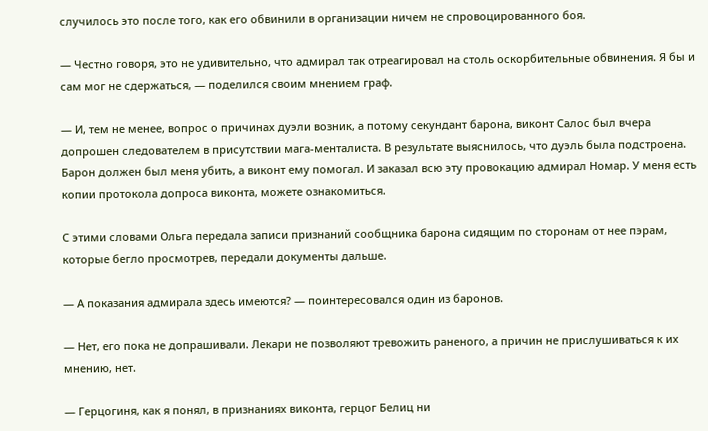случилось это после того, как его обвинили в организации ничем не спровоцированного боя.

— Честно говоря, это не удивительно, что адмирал так отреагировал на столь оскорбительные обвинения. Я бы и сам мог не сдержаться, — поделился своим мнением граф.

— И, тем не менее, вопрос о причинах дуэли возник, а потому секундант барона, виконт Салос был вчера допрошен следователем в присутствии мага-менталиста. В результате выяснилось, что дуэль была подстроена. Барон должен был меня убить, а виконт ему помогал. И заказал всю эту провокацию адмирал Номар. У меня есть копии протокола допроса виконта, можете ознакомиться.

С этими словами Ольга передала записи признаний сообщника барона сидящим по сторонам от нее пэрам, которые бегло просмотрев, передали документы дальше.

— А показания адмирала здесь имеются? — поинтересовался один из баронов.

— Нет, его пока не допрашивали. Лекари не позволяют тревожить раненого, а причин не прислушиваться к их мнению, нет.

— Герцогиня, как я понял, в признаниях виконта, герцог Белиц ни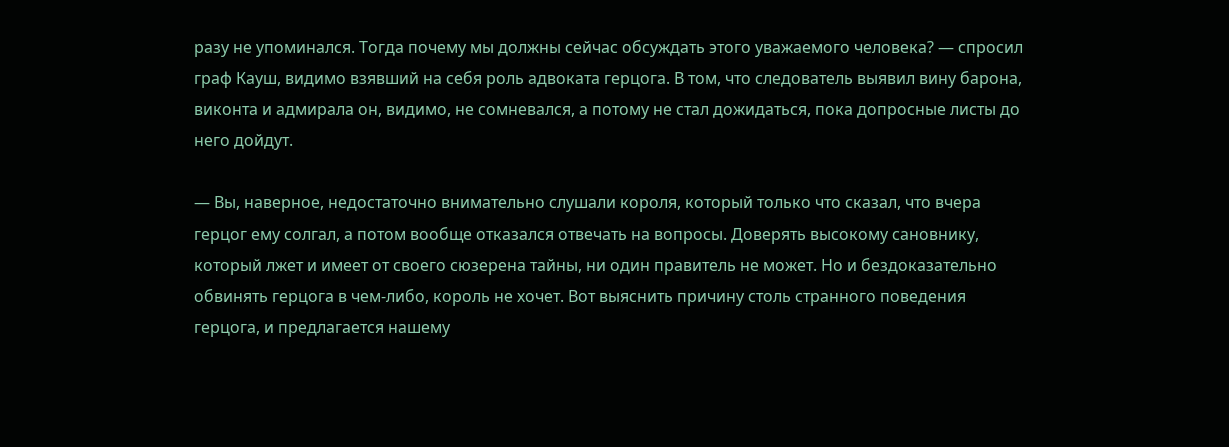разу не упоминался. Тогда почему мы должны сейчас обсуждать этого уважаемого человека? — спросил граф Кауш, видимо взявший на себя роль адвоката герцога. В том, что следователь выявил вину барона, виконта и адмирала он, видимо, не сомневался, а потому не стал дожидаться, пока допросные листы до него дойдут.

— Вы, наверное, недостаточно внимательно слушали короля, который только что сказал, что вчера герцог ему солгал, а потом вообще отказался отвечать на вопросы. Доверять высокому сановнику, который лжет и имеет от своего сюзерена тайны, ни один правитель не может. Но и бездоказательно обвинять герцога в чем-либо, король не хочет. Вот выяснить причину столь странного поведения герцога, и предлагается нашему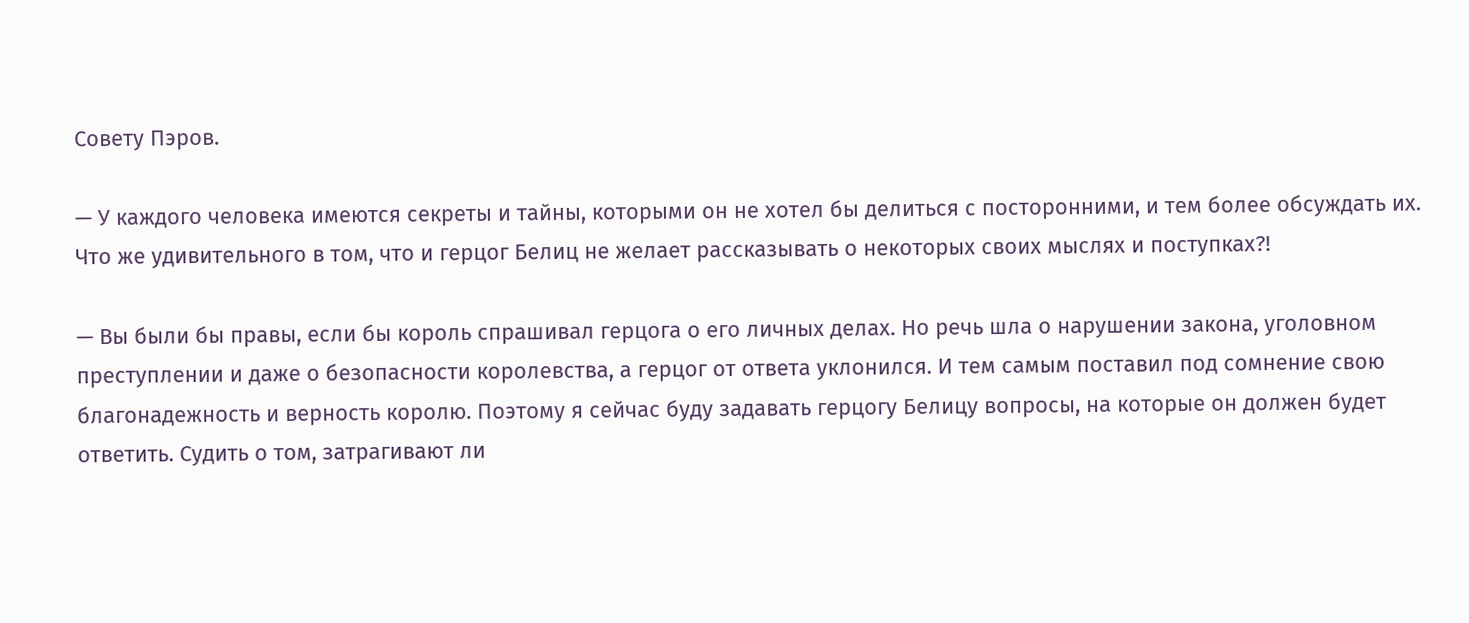Совету Пэров.

— У каждого человека имеются секреты и тайны, которыми он не хотел бы делиться с посторонними, и тем более обсуждать их. Что же удивительного в том, что и герцог Белиц не желает рассказывать о некоторых своих мыслях и поступках?!

— Вы были бы правы, если бы король спрашивал герцога о его личных делах. Но речь шла о нарушении закона, уголовном преступлении и даже о безопасности королевства, а герцог от ответа уклонился. И тем самым поставил под сомнение свою благонадежность и верность королю. Поэтому я сейчас буду задавать герцогу Белицу вопросы, на которые он должен будет ответить. Судить о том, затрагивают ли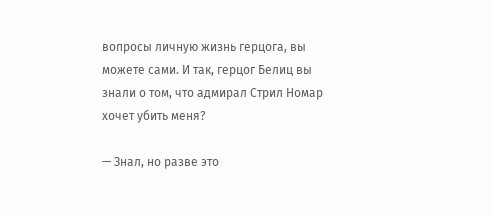вопросы личную жизнь герцога, вы можете сами. И так, герцог Белиц вы знали о том, что адмирал Стрил Номар хочет убить меня?

— Знал, но разве это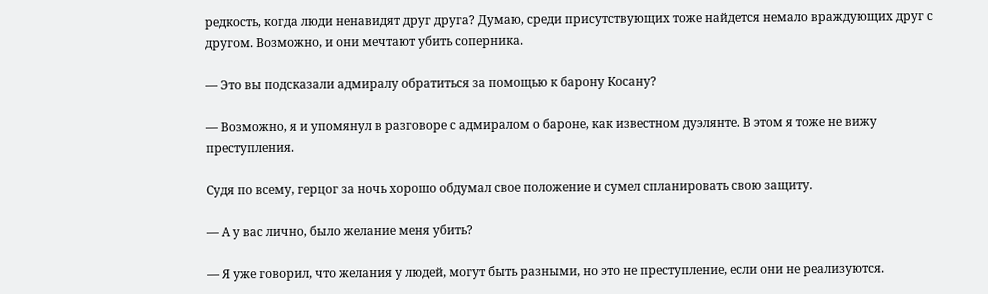редкость, когда люди ненавидят друг друга? Думаю, среди присутствующих тоже найдется немало враждующих друг с другом. Возможно, и они мечтают убить соперника.

— Это вы подсказали адмиралу обратиться за помощью к барону Косану?

— Возможно, я и упомянул в разговоре с адмиралом о бароне, как известном дуэлянте. В этом я тоже не вижу преступления.

Судя по всему, герцог за ночь хорошо обдумал свое положение и сумел спланировать свою защиту.

— А у вас лично, было желание меня убить?

— Я уже говорил, что желания у людей, могут быть разными, но это не преступление, если они не реализуются.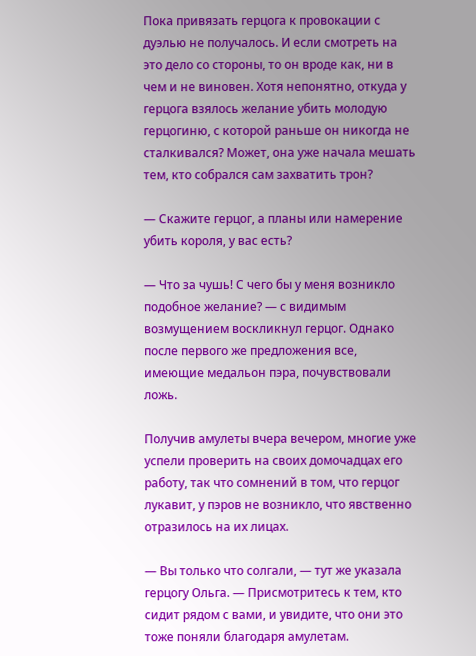Пока привязать герцога к провокации с дуэлью не получалось. И если смотреть на это дело со стороны, то он вроде как, ни в чем и не виновен. Хотя непонятно, откуда у герцога взялось желание убить молодую герцогиню, с которой раньше он никогда не сталкивался? Может, она уже начала мешать тем, кто собрался сам захватить трон?

— Скажите герцог, а планы или намерение убить короля, у вас есть?

— Что за чушь! С чего бы у меня возникло подобное желание? — с видимым возмущением воскликнул герцог. Однако после первого же предложения все, имеющие медальон пэра, почувствовали ложь.

Получив амулеты вчера вечером, многие уже успели проверить на своих домочадцах его работу, так что сомнений в том, что герцог лукавит, у пэров не возникло, что явственно отразилось на их лицах.

— Вы только что солгали, — тут же указала герцогу Ольга. — Присмотритесь к тем, кто сидит рядом с вами, и увидите, что они это тоже поняли благодаря амулетам.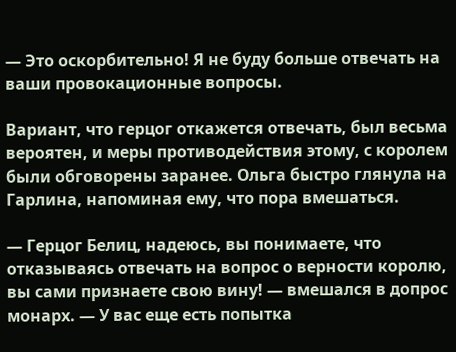— Это оскорбительно! Я не буду больше отвечать на ваши провокационные вопросы.

Вариант, что герцог откажется отвечать, был весьма вероятен, и меры противодействия этому, с королем были обговорены заранее. Ольга быстро глянула на Гарлина, напоминая ему, что пора вмешаться.

— Герцог Белиц, надеюсь, вы понимаете, что отказываясь отвечать на вопрос о верности королю, вы сами признаете свою вину! — вмешался в допрос монарх. — У вас еще есть попытка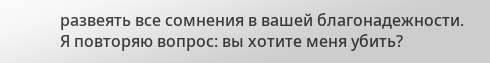развеять все сомнения в вашей благонадежности. Я повторяю вопрос: вы хотите меня убить?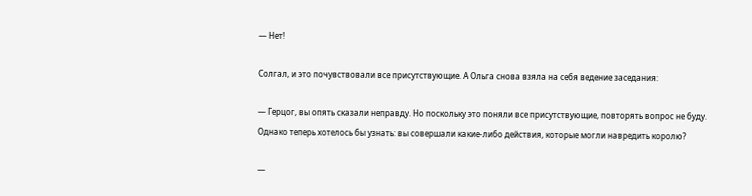— Нет!

Солгал, и это почувствовали все присутствующие. А Ольга снова взяла на себя ведение заседания:

— Герцог, вы опять сказали неправду. Но поскольку это поняли все присутствующие, повторять вопрос не буду. Однако теперь хотелось бы узнать: вы совершали какие-либо действия, которые могли навредить королю?

—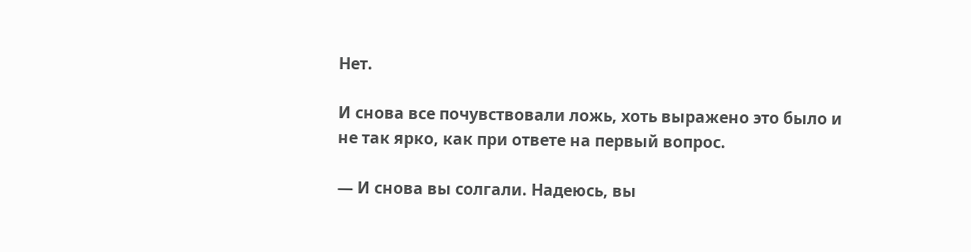Нет.

И снова все почувствовали ложь, хоть выражено это было и не так ярко, как при ответе на первый вопрос.

— И снова вы солгали. Надеюсь, вы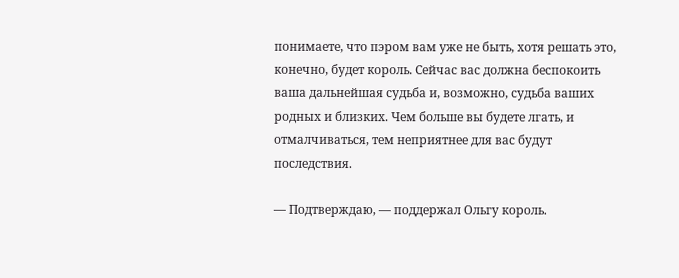понимаете, что пэром вам уже не быть, хотя решать это, конечно, будет король. Сейчас вас должна беспокоить ваша дальнейшая судьба и, возможно, судьба ваших родных и близких. Чем больше вы будете лгать, и отмалчиваться, тем неприятнее для вас будут последствия.

— Подтверждаю, — поддержал Ольгу король.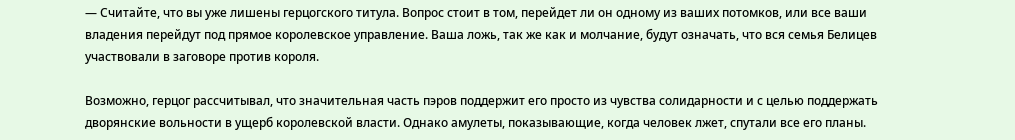— Считайте, что вы уже лишены герцогского титула. Вопрос стоит в том, перейдет ли он одному из ваших потомков, или все ваши владения перейдут под прямое королевское управление. Ваша ложь, так же как и молчание, будут означать, что вся семья Белицев участвовали в заговоре против короля.

Возможно, герцог рассчитывал, что значительная часть пэров поддержит его просто из чувства солидарности и с целью поддержать дворянские вольности в ущерб королевской власти. Однако амулеты, показывающие, когда человек лжет, спутали все его планы.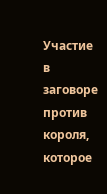Участие в заговоре против короля, которое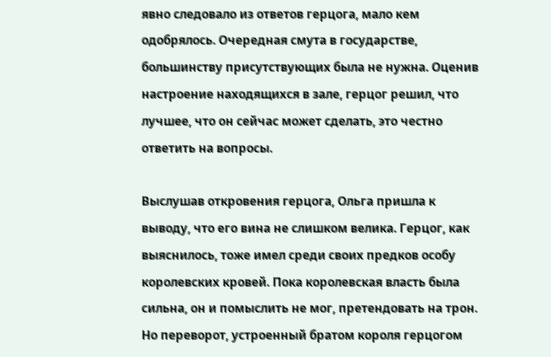явно следовало из ответов герцога, мало кем одобрялось. Очередная смута в государстве, большинству присутствующих была не нужна. Оценив настроение находящихся в зале, герцог решил, что лучшее, что он сейчас может сделать, это честно ответить на вопросы.

Выслушав откровения герцога, Ольга пришла к выводу, что его вина не слишком велика. Герцог, как выяснилось, тоже имел среди своих предков особу королевских кровей. Пока королевская власть была сильна, он и помыслить не мог, претендовать на трон. Но переворот, устроенный братом короля герцогом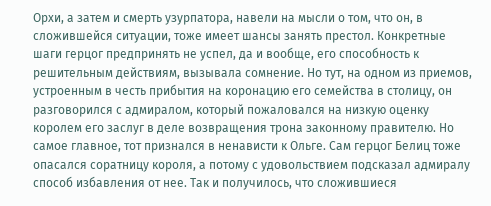Орхи, а затем и смерть узурпатора, навели на мысли о том, что он, в сложившейся ситуации, тоже имеет шансы занять престол. Конкретные шаги герцог предпринять не успел, да и вообще, его способность к решительным действиям, вызывала сомнение. Но тут, на одном из приемов, устроенным в честь прибытия на коронацию его семейства в столицу, он разговорился с адмиралом, который пожаловался на низкую оценку королем его заслуг в деле возвращения трона законному правителю. Но самое главное, тот признался в ненависти к Ольге. Сам герцог Белиц тоже опасался соратницу короля, а потому с удовольствием подсказал адмиралу способ избавления от нее. Так и получилось, что сложившиеся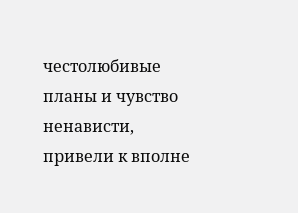честолюбивые планы и чувство ненависти, привели к вполне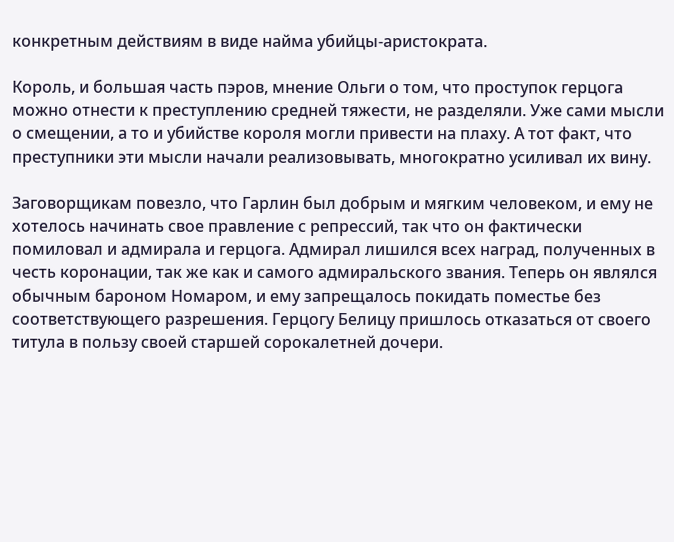конкретным действиям в виде найма убийцы-аристократа.

Король, и большая часть пэров, мнение Ольги о том, что проступок герцога можно отнести к преступлению средней тяжести, не разделяли. Уже сами мысли о смещении, а то и убийстве короля могли привести на плаху. А тот факт, что преступники эти мысли начали реализовывать, многократно усиливал их вину.

Заговорщикам повезло, что Гарлин был добрым и мягким человеком, и ему не хотелось начинать свое правление с репрессий, так что он фактически помиловал и адмирала и герцога. Адмирал лишился всех наград, полученных в честь коронации, так же как и самого адмиральского звания. Теперь он являлся обычным бароном Номаром, и ему запрещалось покидать поместье без соответствующего разрешения. Герцогу Белицу пришлось отказаться от своего титула в пользу своей старшей сорокалетней дочери.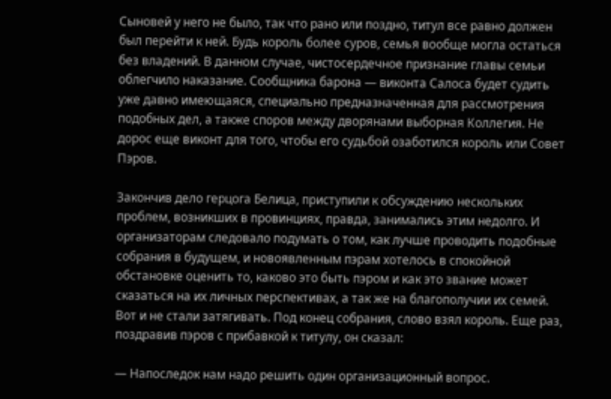Сыновей у него не было, так что рано или поздно, титул все равно должен был перейти к ней. Будь король более суров, семья вообще могла остаться без владений. В данном случае, чистосердечное признание главы семьи облегчило наказание. Сообщника барона — виконта Салоса будет судить уже давно имеющаяся, специально предназначенная для рассмотрения подобных дел, а также споров между дворянами выборная Коллегия. Не дорос еще виконт для того, чтобы его судьбой озаботился король или Совет Пэров.

Закончив дело герцога Белица, приступили к обсуждению нескольких проблем, возникших в провинциях, правда, занимались этим недолго. И организаторам следовало подумать о том, как лучше проводить подобные собрания в будущем, и новоявленным пэрам хотелось в спокойной обстановке оценить то, каково это быть пэром и как это звание может сказаться на их личных перспективах, а так же на благополучии их семей. Вот и не стали затягивать. Под конец собрания, слово взял король. Еще раз, поздравив пэров с прибавкой к титулу, он сказал:

— Напоследок нам надо решить один организационный вопрос.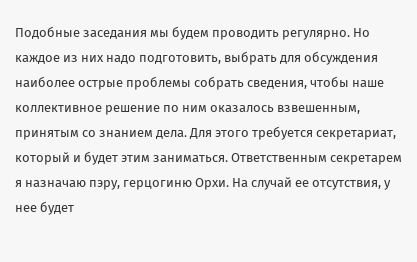Подобные заседания мы будем проводить регулярно. Но каждое из них надо подготовить, выбрать для обсуждения наиболее острые проблемы собрать сведения, чтобы наше коллективное решение по ним оказалось взвешенным, принятым со знанием дела. Для этого требуется секретариат, который и будет этим заниматься. Ответственным секретарем я назначаю пэру, герцогиню Орхи. На случай ее отсутствия, у нее будет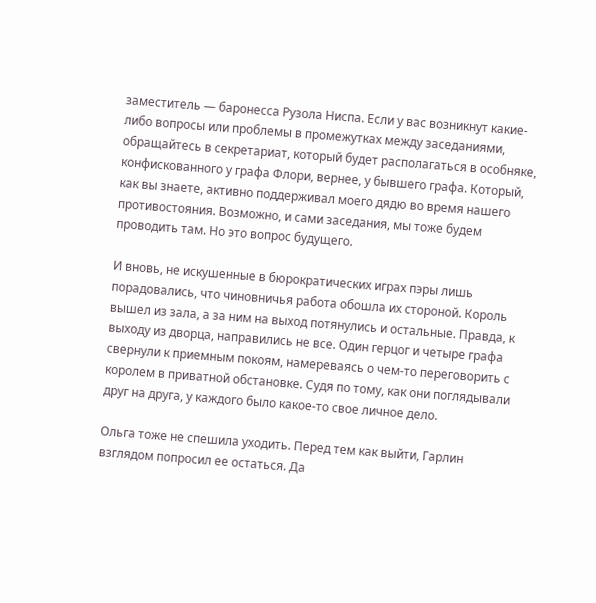заместитель — баронесса Рузола Ниспа. Если у вас возникнут какие-либо вопросы или проблемы в промежутках между заседаниями, обращайтесь в секретариат, который будет располагаться в особняке, конфискованного у графа Флори, вернее, у бывшего графа. Который, как вы знаете, активно поддерживал моего дядю во время нашего противостояния. Возможно, и сами заседания, мы тоже будем проводить там. Но это вопрос будущего.

И вновь, не искушенные в бюрократических играх пэры лишь порадовались, что чиновничья работа обошла их стороной. Король вышел из зала, а за ним на выход потянулись и остальные. Правда, к выходу из дворца, направились не все. Один герцог и четыре графа свернули к приемным покоям, намереваясь о чем-то переговорить с королем в приватной обстановке. Судя по тому, как они поглядывали друг на друга, у каждого было какое-то свое личное дело.

Ольга тоже не спешила уходить. Перед тем как выйти, Гарлин взглядом попросил ее остаться. Да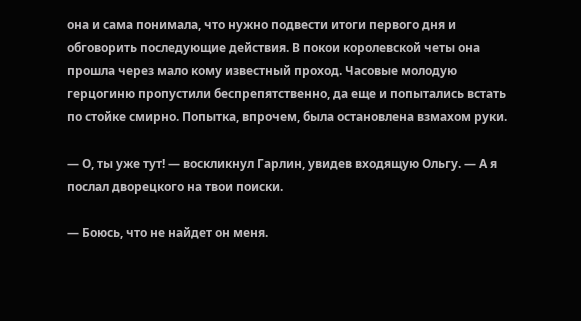она и сама понимала, что нужно подвести итоги первого дня и обговорить последующие действия. В покои королевской четы она прошла через мало кому известный проход. Часовые молодую герцогиню пропустили беспрепятственно, да еще и попытались встать по стойке смирно. Попытка, впрочем, была остановлена взмахом руки.

— О, ты уже тут! — воскликнул Гарлин, увидев входящую Ольгу. — А я послал дворецкого на твои поиски.

— Боюсь, что не найдет он меня.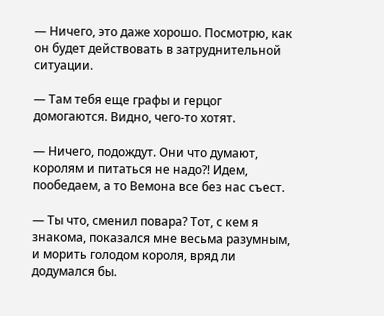— Ничего, это даже хорошо. Посмотрю, как он будет действовать в затруднительной ситуации.

— Там тебя еще графы и герцог домогаются. Видно, чего-то хотят.

— Ничего, подождут. Они что думают, королям и питаться не надо?! Идем, пообедаем, а то Вемона все без нас съест.

— Ты что, сменил повара? Тот, с кем я знакома, показался мне весьма разумным, и морить голодом короля, вряд ли додумался бы.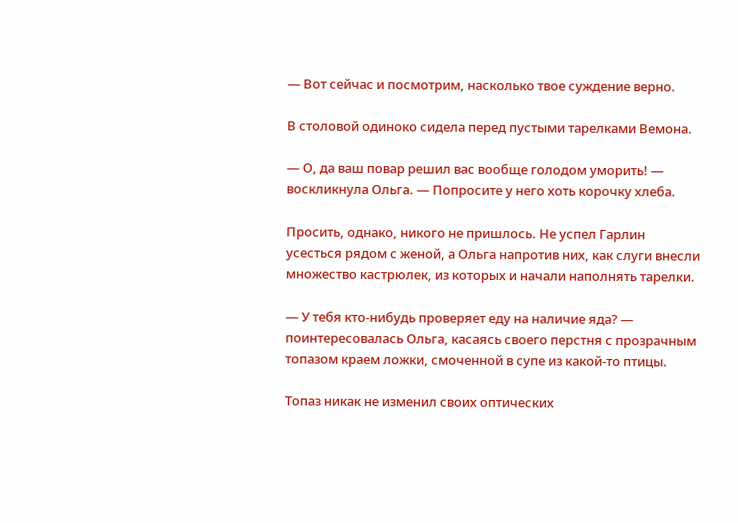— Вот сейчас и посмотрим, насколько твое суждение верно.

В столовой одиноко сидела перед пустыми тарелками Вемона.

— О, да ваш повар решил вас вообще голодом уморить! — воскликнула Ольга. — Попросите у него хоть корочку хлеба.

Просить, однако, никого не пришлось. Не успел Гарлин усесться рядом с женой, а Ольга напротив них, как слуги внесли множество кастрюлек, из которых и начали наполнять тарелки.

— У тебя кто-нибудь проверяет еду на наличие яда? — поинтересовалась Ольга, касаясь своего перстня с прозрачным топазом краем ложки, смоченной в супе из какой-то птицы.

Топаз никак не изменил своих оптических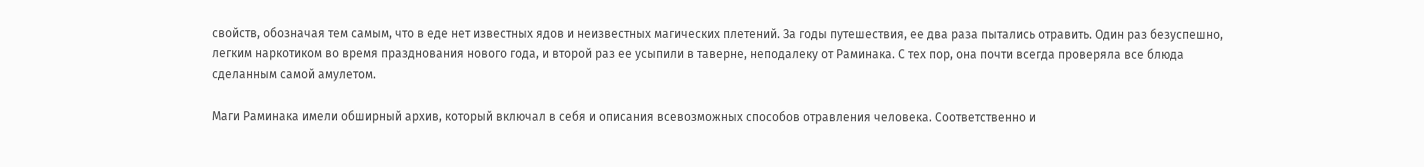свойств, обозначая тем самым, что в еде нет известных ядов и неизвестных магических плетений. За годы путешествия, ее два раза пытались отравить. Один раз безуспешно, легким наркотиком во время празднования нового года, и второй раз ее усыпили в таверне, неподалеку от Раминака. С тех пор, она почти всегда проверяла все блюда сделанным самой амулетом.

Маги Раминака имели обширный архив, который включал в себя и описания всевозможных способов отравления человека. Соответственно и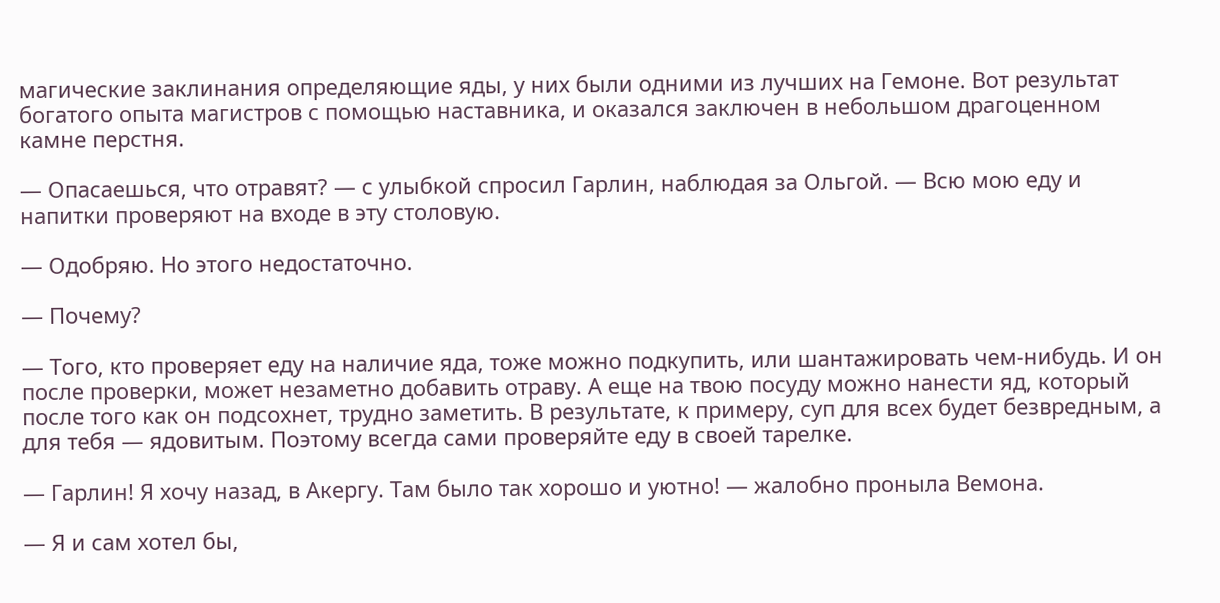магические заклинания определяющие яды, у них были одними из лучших на Гемоне. Вот результат богатого опыта магистров с помощью наставника, и оказался заключен в небольшом драгоценном камне перстня.

— Опасаешься, что отравят? — с улыбкой спросил Гарлин, наблюдая за Ольгой. — Всю мою еду и напитки проверяют на входе в эту столовую.

— Одобряю. Но этого недостаточно.

— Почему?

— Того, кто проверяет еду на наличие яда, тоже можно подкупить, или шантажировать чем-нибудь. И он после проверки, может незаметно добавить отраву. А еще на твою посуду можно нанести яд, который после того как он подсохнет, трудно заметить. В результате, к примеру, суп для всех будет безвредным, а для тебя — ядовитым. Поэтому всегда сами проверяйте еду в своей тарелке.

— Гарлин! Я хочу назад, в Акергу. Там было так хорошо и уютно! — жалобно проныла Вемона.

— Я и сам хотел бы,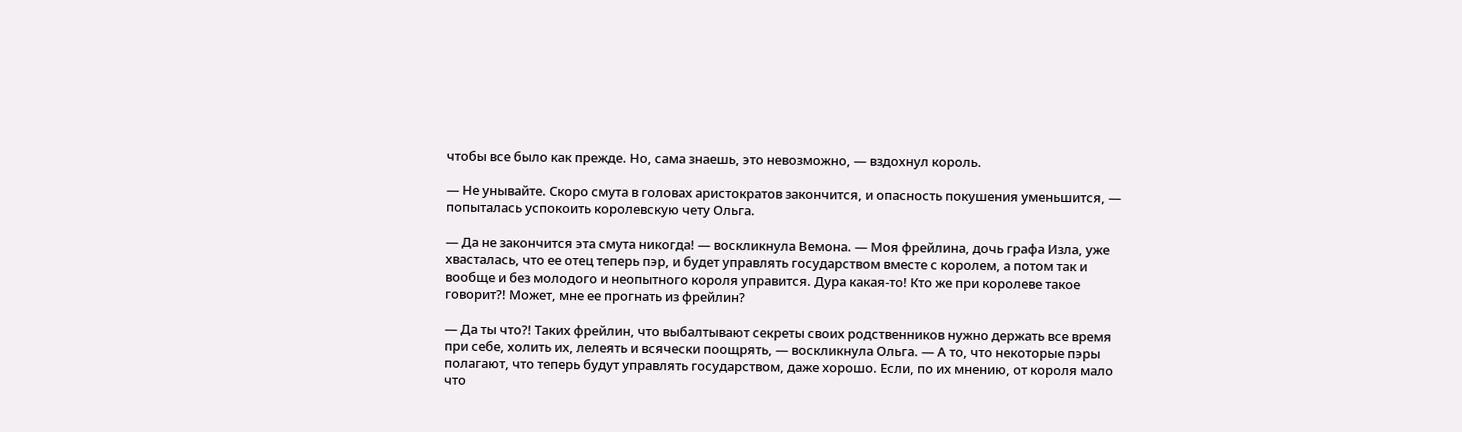чтобы все было как прежде. Но, сама знаешь, это невозможно, — вздохнул король.

— Не унывайте. Скоро смута в головах аристократов закончится, и опасность покушения уменьшится, — попыталась успокоить королевскую чету Ольга.

— Да не закончится эта смута никогда! — воскликнула Вемона. — Моя фрейлина, дочь графа Изла, уже хвасталась, что ее отец теперь пэр, и будет управлять государством вместе с королем, а потом так и вообще и без молодого и неопытного короля управится. Дура какая-то! Кто же при королеве такое говорит?! Может, мне ее прогнать из фрейлин?

— Да ты что?! Таких фрейлин, что выбалтывают секреты своих родственников нужно держать все время при себе, холить их, лелеять и всячески поощрять, — воскликнула Ольга. — А то, что некоторые пэры полагают, что теперь будут управлять государством, даже хорошо. Если, по их мнению, от короля мало что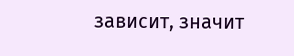зависит, значит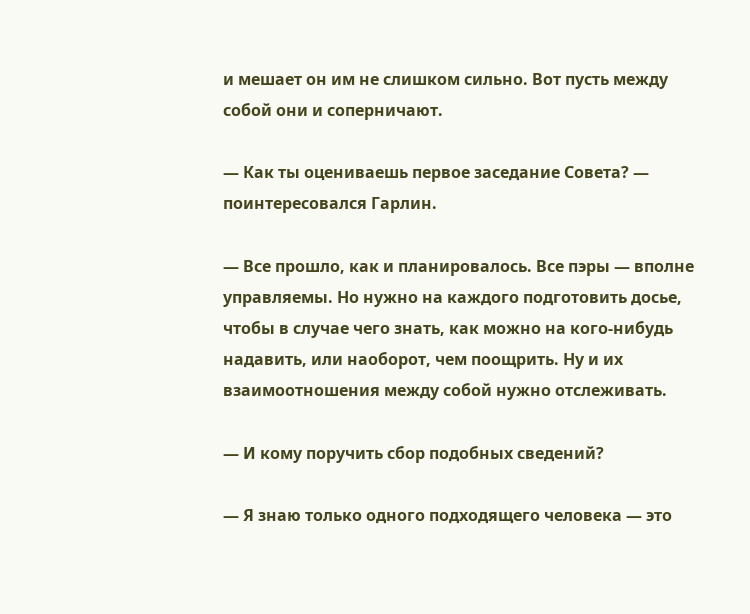и мешает он им не слишком сильно. Вот пусть между собой они и соперничают.

— Как ты оцениваешь первое заседание Совета? — поинтересовался Гарлин.

— Все прошло, как и планировалось. Все пэры — вполне управляемы. Но нужно на каждого подготовить досье, чтобы в случае чего знать, как можно на кого-нибудь надавить, или наоборот, чем поощрить. Ну и их взаимоотношения между собой нужно отслеживать.

— И кому поручить сбор подобных сведений?

— Я знаю только одного подходящего человека — это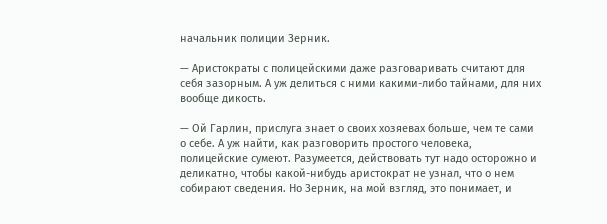начальник полиции Зерник.

— Аристократы с полицейскими даже разговаривать считают для себя зазорным. А уж делиться с ними какими-либо тайнами, для них вообще дикость.

— Ой Гарлин, прислуга знает о своих хозяевах больше, чем те сами о себе. А уж найти, как разговорить простого человека, полицейские сумеют. Разумеется, действовать тут надо осторожно и деликатно, чтобы какой-нибудь аристократ не узнал, что о нем собирают сведения. Но Зерник, на мой взгляд, это понимает, и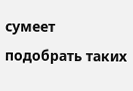сумеет подобрать таких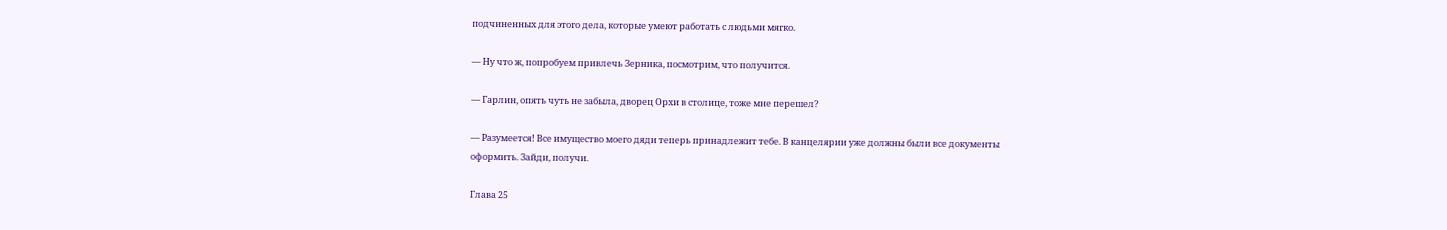подчиненных для этого дела, которые умеют работать с людьми мягко.

— Ну что ж, попробуем привлечь Зерника, посмотрим, что получится.

— Гарлин, опять чуть не забыла, дворец Орхи в столице, тоже мне перешел?

— Разумеется! Все имущество моего дяди теперь принадлежит тебе. В канцелярии уже должны были все документы оформить. Зайди, получи.

Глава 25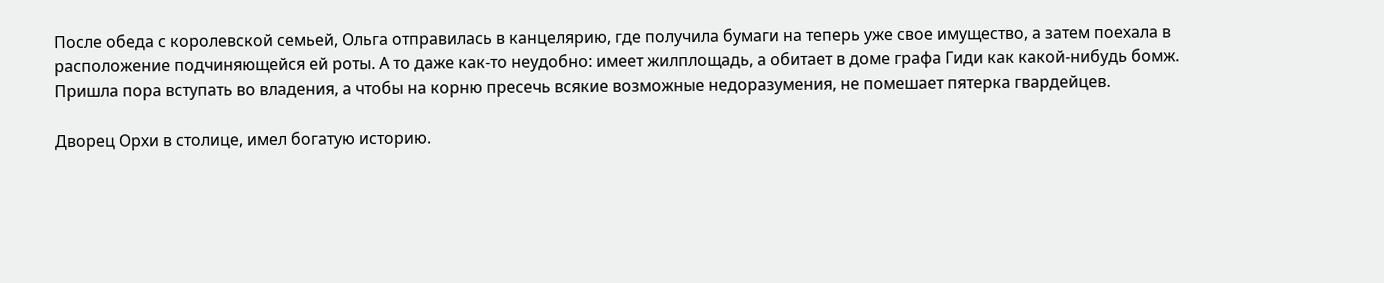После обеда с королевской семьей, Ольга отправилась в канцелярию, где получила бумаги на теперь уже свое имущество, а затем поехала в расположение подчиняющейся ей роты. А то даже как-то неудобно: имеет жилплощадь, а обитает в доме графа Гиди как какой-нибудь бомж. Пришла пора вступать во владения, а чтобы на корню пресечь всякие возможные недоразумения, не помешает пятерка гвардейцев.

Дворец Орхи в столице, имел богатую историю.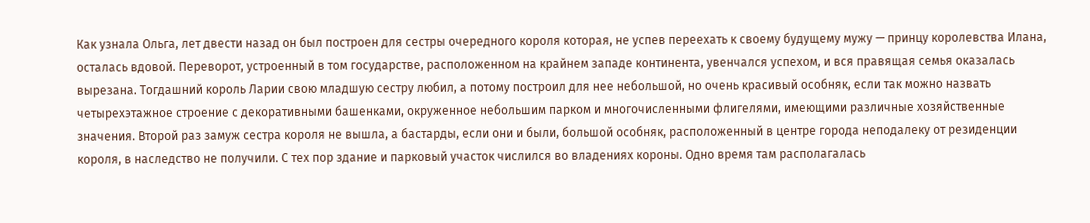Как узнала Ольга, лет двести назад он был построен для сестры очередного короля которая, не успев переехать к своему будущему мужу — принцу королевства Илана, осталась вдовой. Переворот, устроенный в том государстве, расположенном на крайнем западе континента, увенчался успехом, и вся правящая семья оказалась вырезана. Тогдашний король Ларии свою младшую сестру любил, а потому построил для нее небольшой, но очень красивый особняк, если так можно назвать четырехэтажное строение с декоративными башенками, окруженное небольшим парком и многочисленными флигелями, имеющими различные хозяйственные значения. Второй раз замуж сестра короля не вышла, а бастарды, если они и были, большой особняк, расположенный в центре города неподалеку от резиденции короля, в наследство не получили. С тех пор здание и парковый участок числился во владениях короны. Одно время там располагалась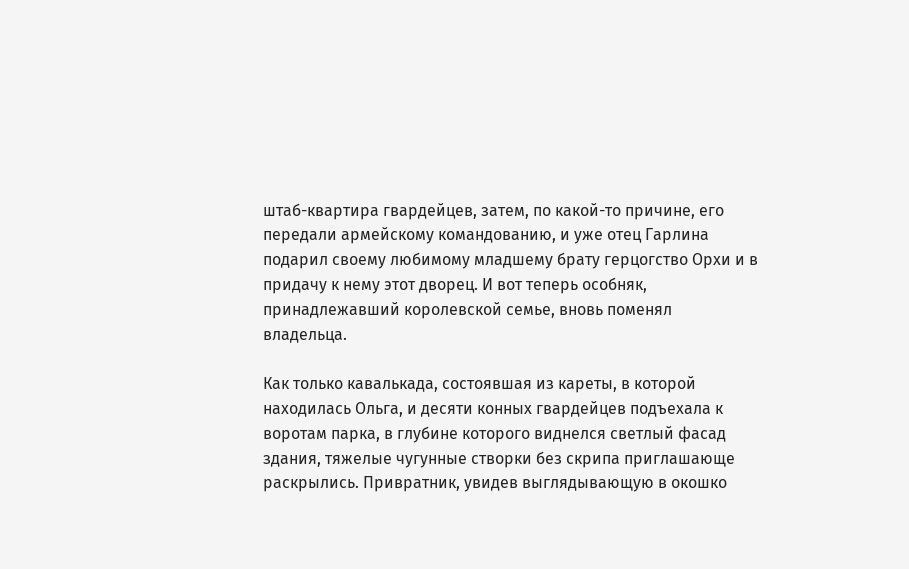штаб-квартира гвардейцев, затем, по какой-то причине, его передали армейскому командованию, и уже отец Гарлина подарил своему любимому младшему брату герцогство Орхи и в придачу к нему этот дворец. И вот теперь особняк, принадлежавший королевской семье, вновь поменял владельца.

Как только кавалькада, состоявшая из кареты, в которой находилась Ольга, и десяти конных гвардейцев подъехала к воротам парка, в глубине которого виднелся светлый фасад здания, тяжелые чугунные створки без скрипа приглашающе раскрылись. Привратник, увидев выглядывающую в окошко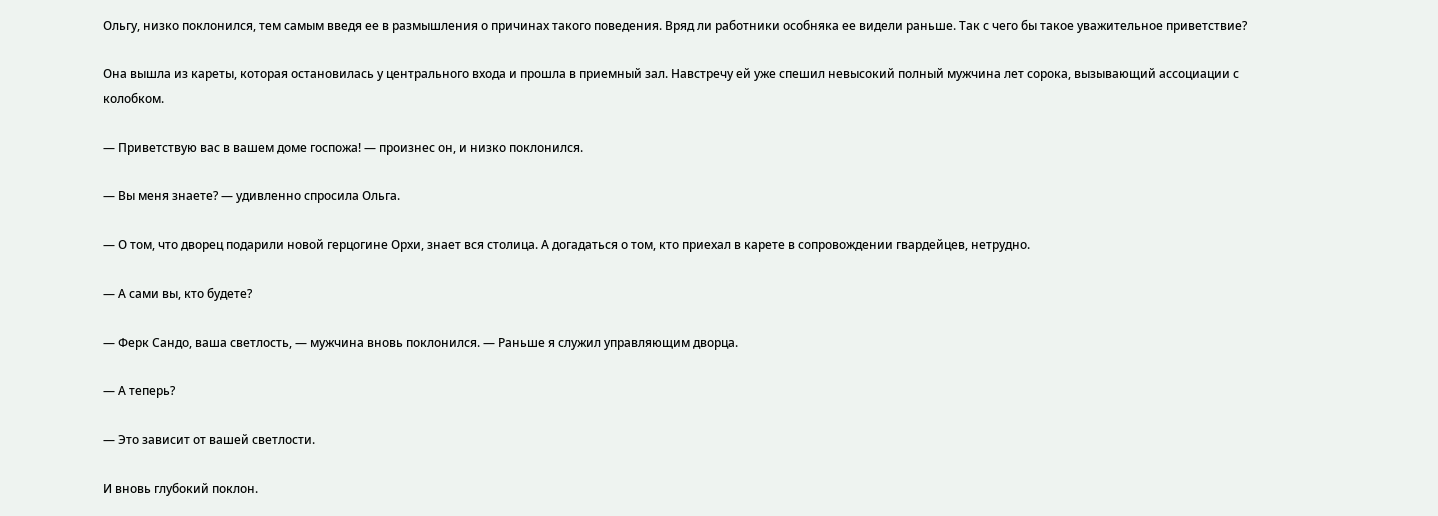Ольгу, низко поклонился, тем самым введя ее в размышления о причинах такого поведения. Вряд ли работники особняка ее видели раньше. Так с чего бы такое уважительное приветствие?

Она вышла из кареты, которая остановилась у центрального входа и прошла в приемный зал. Навстречу ей уже спешил невысокий полный мужчина лет сорока, вызывающий ассоциации с колобком.

— Приветствую вас в вашем доме госпожа! — произнес он, и низко поклонился.

— Вы меня знаете? — удивленно спросила Ольга.

— О том, что дворец подарили новой герцогине Орхи, знает вся столица. А догадаться о том, кто приехал в карете в сопровождении гвардейцев, нетрудно.

— А сами вы, кто будете?

— Ферк Сандо, ваша светлость, — мужчина вновь поклонился. — Раньше я служил управляющим дворца.

— А теперь?

— Это зависит от вашей светлости.

И вновь глубокий поклон.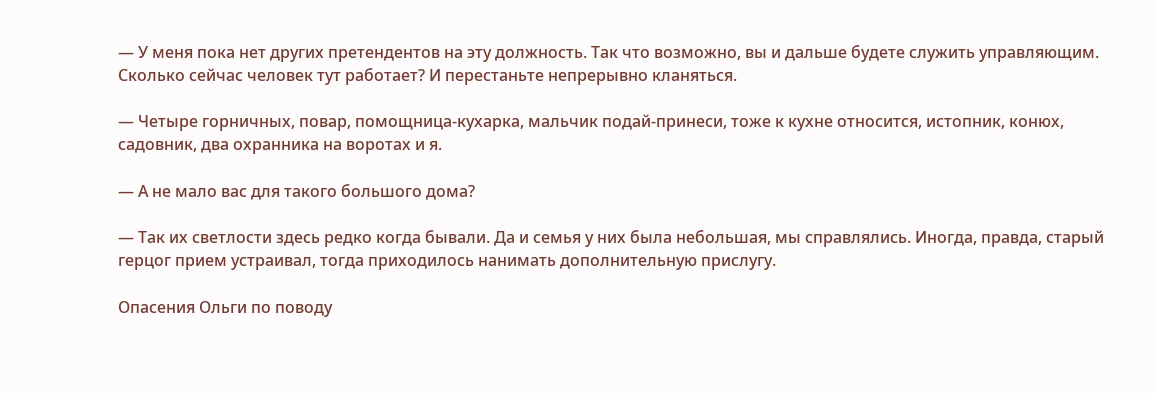— У меня пока нет других претендентов на эту должность. Так что возможно, вы и дальше будете служить управляющим. Сколько сейчас человек тут работает? И перестаньте непрерывно кланяться.

— Четыре горничных, повар, помощница-кухарка, мальчик подай-принеси, тоже к кухне относится, истопник, конюх, садовник, два охранника на воротах и я.

— А не мало вас для такого большого дома?

— Так их светлости здесь редко когда бывали. Да и семья у них была небольшая, мы справлялись. Иногда, правда, старый герцог прием устраивал, тогда приходилось нанимать дополнительную прислугу.

Опасения Ольги по поводу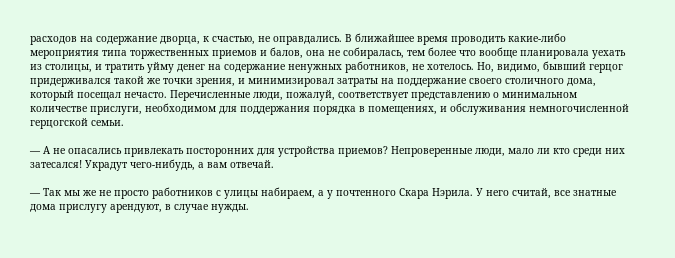расходов на содержание дворца, к счастью, не оправдались. В ближайшее время проводить какие-либо мероприятия типа торжественных приемов и балов, она не собиралась, тем более что вообще планировала уехать из столицы, и тратить уйму денег на содержание ненужных работников, не хотелось. Но, видимо, бывший герцог придерживался такой же точки зрения, и минимизировал затраты на поддержание своего столичного дома, который посещал нечасто. Перечисленные люди, пожалуй, соответствует представлению о минимальном количестве прислуги, необходимом для поддержания порядка в помещениях, и обслуживания немногочисленной герцогской семьи.

— А не опасались привлекать посторонних для устройства приемов? Непроверенные люди, мало ли кто среди них затесался! Украдут чего-нибудь, а вам отвечай.

— Так мы же не просто работников с улицы набираем, а у почтенного Скара Нэрила. У него считай, все знатные дома прислугу арендуют, в случае нужды.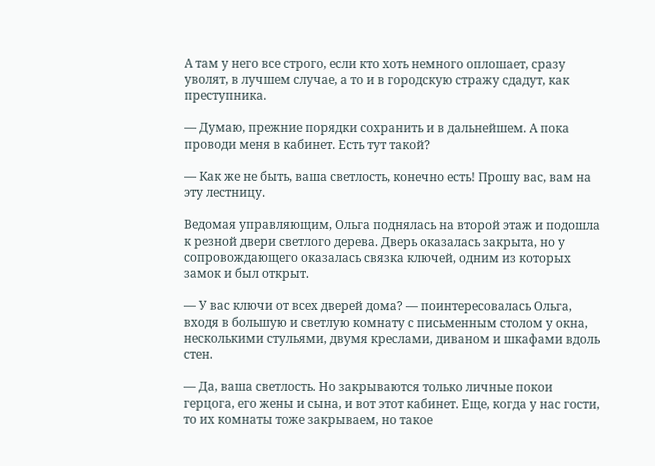А там у него все строго, если кто хоть немного оплошает, сразу уволят, в лучшем случае, а то и в городскую стражу сдадут, как преступника.

— Думаю, прежние порядки сохранить и в дальнейшем. А пока проводи меня в кабинет. Есть тут такой?

— Как же не быть, ваша светлость, конечно есть! Прошу вас, вам на эту лестницу.

Ведомая управляющим, Ольга поднялась на второй этаж и подошла к резной двери светлого дерева. Дверь оказалась закрыта, но у сопровождающего оказалась связка ключей, одним из которых замок и был открыт.

— У вас ключи от всех дверей дома? — поинтересовалась Ольга, входя в большую и светлую комнату с письменным столом у окна, несколькими стульями, двумя креслами, диваном и шкафами вдоль стен.

— Да, ваша светлость. Но закрываются только личные покои герцога, его жены и сына, и вот этот кабинет. Еще, когда у нас гости, то их комнаты тоже закрываем, но такое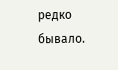редко бывало.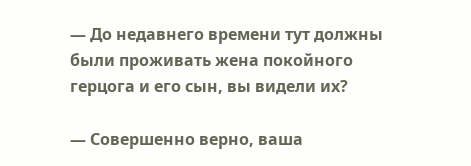— До недавнего времени тут должны были проживать жена покойного герцога и его сын, вы видели их?

— Совершенно верно, ваша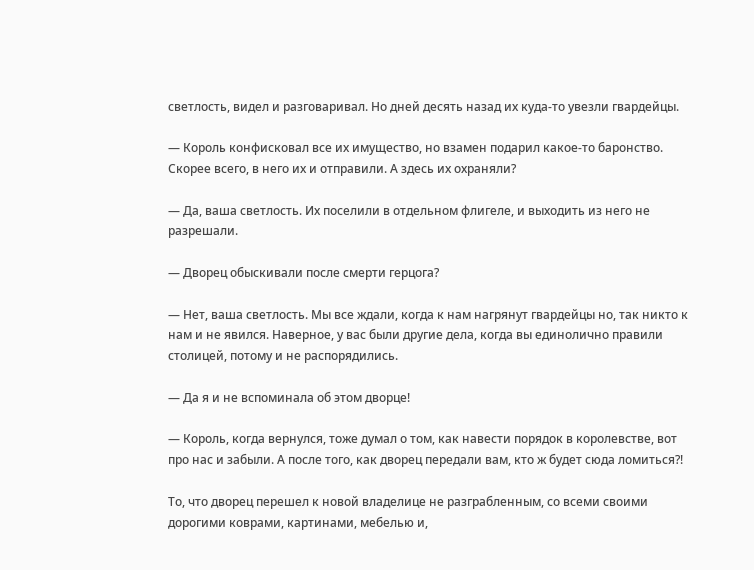светлость, видел и разговаривал. Но дней десять назад их куда-то увезли гвардейцы.

— Король конфисковал все их имущество, но взамен подарил какое-то баронство. Скорее всего, в него их и отправили. А здесь их охраняли?

— Да, ваша светлость. Их поселили в отдельном флигеле, и выходить из него не разрешали.

— Дворец обыскивали после смерти герцога?

— Нет, ваша светлость. Мы все ждали, когда к нам нагрянут гвардейцы но, так никто к нам и не явился. Наверное, у вас были другие дела, когда вы единолично правили столицей, потому и не распорядились.

— Да я и не вспоминала об этом дворце!

— Король, когда вернулся, тоже думал о том, как навести порядок в королевстве, вот про нас и забыли. А после того, как дворец передали вам, кто ж будет сюда ломиться?!

То, что дворец перешел к новой владелице не разграбленным, со всеми своими дорогими коврами, картинами, мебелью и,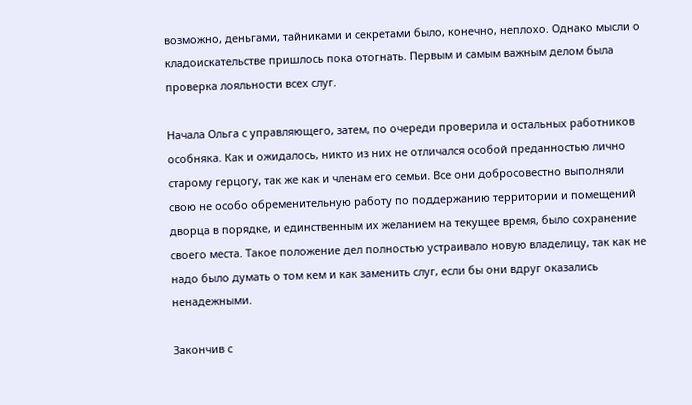возможно, деньгами, тайниками и секретами было, конечно, неплохо. Однако мысли о кладоискательстве пришлось пока отогнать. Первым и самым важным делом была проверка лояльности всех слуг.

Начала Ольга с управляющего, затем, по очереди проверила и остальных работников особняка. Как и ожидалось, никто из них не отличался особой преданностью лично старому герцогу, так же как и членам его семьи. Все они добросовестно выполняли свою не особо обременительную работу по поддержанию территории и помещений дворца в порядке, и единственным их желанием на текущее время, было сохранение своего места. Такое положение дел полностью устраивало новую владелицу, так как не надо было думать о том кем и как заменить слуг, если бы они вдруг оказались ненадежными.

Закончив с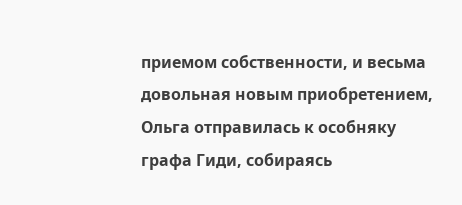приемом собственности, и весьма довольная новым приобретением, Ольга отправилась к особняку графа Гиди, собираясь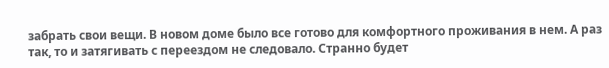забрать свои вещи. В новом доме было все готово для комфортного проживания в нем. А раз так, то и затягивать с переездом не следовало. Странно будет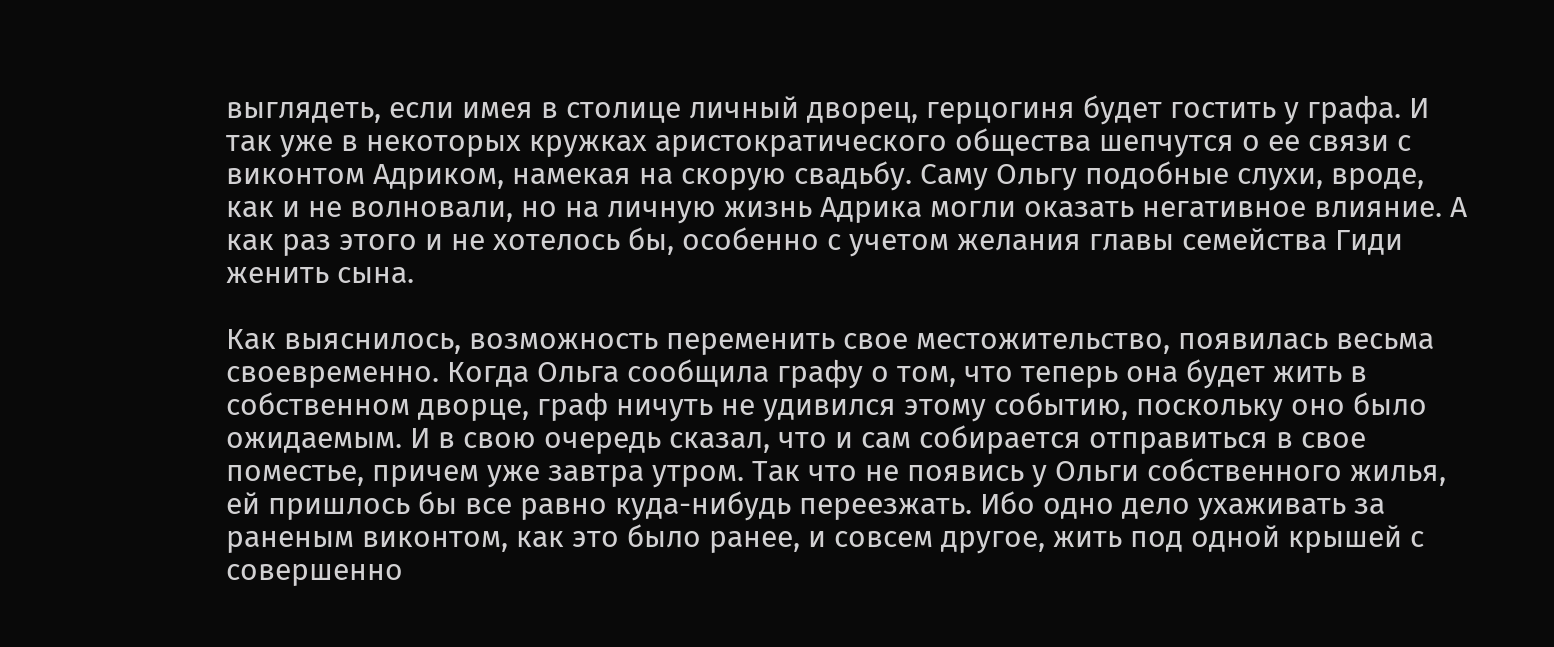выглядеть, если имея в столице личный дворец, герцогиня будет гостить у графа. И так уже в некоторых кружках аристократического общества шепчутся о ее связи с виконтом Адриком, намекая на скорую свадьбу. Саму Ольгу подобные слухи, вроде, как и не волновали, но на личную жизнь Адрика могли оказать негативное влияние. А как раз этого и не хотелось бы, особенно с учетом желания главы семейства Гиди женить сына.

Как выяснилось, возможность переменить свое местожительство, появилась весьма своевременно. Когда Ольга сообщила графу о том, что теперь она будет жить в собственном дворце, граф ничуть не удивился этому событию, поскольку оно было ожидаемым. И в свою очередь сказал, что и сам собирается отправиться в свое поместье, причем уже завтра утром. Так что не появись у Ольги собственного жилья, ей пришлось бы все равно куда-нибудь переезжать. Ибо одно дело ухаживать за раненым виконтом, как это было ранее, и совсем другое, жить под одной крышей с совершенно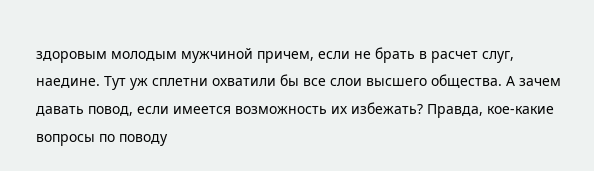здоровым молодым мужчиной причем, если не брать в расчет слуг, наедине. Тут уж сплетни охватили бы все слои высшего общества. А зачем давать повод, если имеется возможность их избежать? Правда, кое-какие вопросы по поводу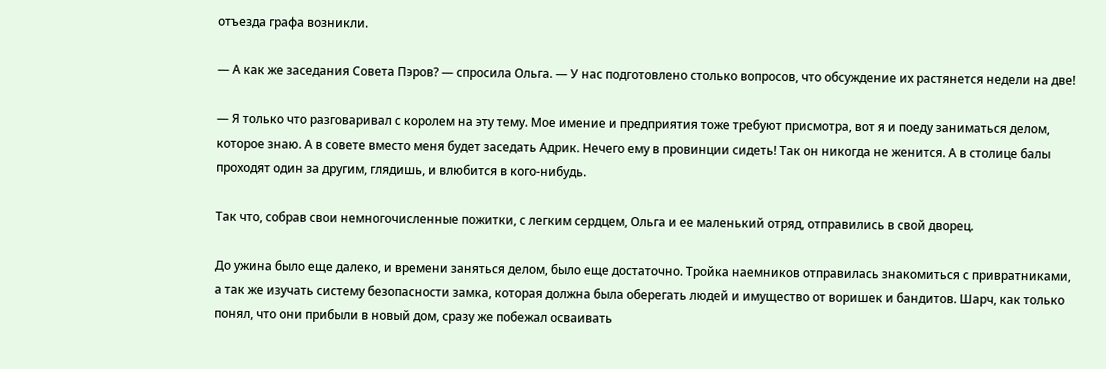отъезда графа возникли.

— А как же заседания Совета Пэров? — спросила Ольга. — У нас подготовлено столько вопросов, что обсуждение их растянется недели на две!

— Я только что разговаривал с королем на эту тему. Мое имение и предприятия тоже требуют присмотра, вот я и поеду заниматься делом, которое знаю. А в совете вместо меня будет заседать Адрик. Нечего ему в провинции сидеть! Так он никогда не женится. А в столице балы проходят один за другим, глядишь, и влюбится в кого-нибудь.

Так что, собрав свои немногочисленные пожитки, с легким сердцем, Ольга и ее маленький отряд, отправились в свой дворец.

До ужина было еще далеко, и времени заняться делом, было еще достаточно. Тройка наемников отправилась знакомиться с привратниками, а так же изучать систему безопасности замка, которая должна была оберегать людей и имущество от воришек и бандитов. Шарч, как только понял, что они прибыли в новый дом, сразу же побежал осваивать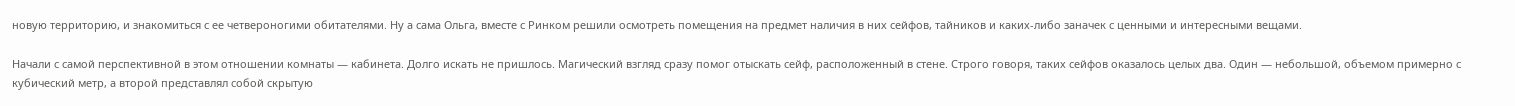новую территорию, и знакомиться с ее четвероногими обитателями. Ну а сама Ольга, вместе с Ринком решили осмотреть помещения на предмет наличия в них сейфов, тайников и каких-либо заначек с ценными и интересными вещами.

Начали с самой перспективной в этом отношении комнаты — кабинета. Долго искать не пришлось. Магический взгляд сразу помог отыскать сейф, расположенный в стене. Строго говоря, таких сейфов оказалось целых два. Один — небольшой, объемом примерно с кубический метр, а второй представлял собой скрытую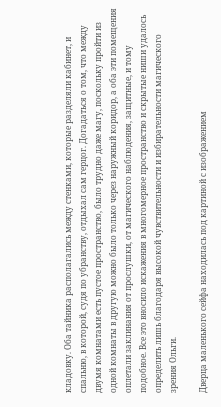кладовку. Оба тайника располагались между стенками, которые разделяли кабинет, и спальню, в которой, судя по убранству, отдыхал сам герцог. Догадаться о том, что между двумя комнатами есть пустое пространство, было трудно даже магу, поскольку пройти из одной комнаты в другую можно было только через наружный коридор, а оба эти помещения оплетали заклинания от прослушки, от магического наблюдения, защитные, и тому подобное. Все это вносило искажения в многомерное пространство и скрытые ниши удалось определить лишь благодаря высокой чувствительности и избирательности магического зрения Ольги.

Дверца маленького сейфа находилась под картиной с изображением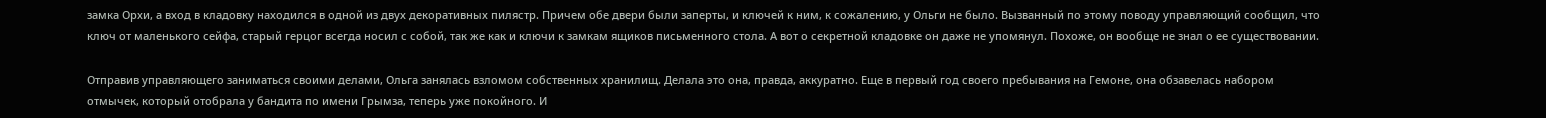замка Орхи, а вход в кладовку находился в одной из двух декоративных пилястр. Причем обе двери были заперты, и ключей к ним, к сожалению, у Ольги не было. Вызванный по этому поводу управляющий сообщил, что ключ от маленького сейфа, старый герцог всегда носил с собой, так же как и ключи к замкам ящиков письменного стола. А вот о секретной кладовке он даже не упомянул. Похоже, он вообще не знал о ее существовании.

Отправив управляющего заниматься своими делами, Ольга занялась взломом собственных хранилищ. Делала это она, правда, аккуратно. Еще в первый год своего пребывания на Гемоне, она обзавелась набором отмычек, который отобрала у бандита по имени Грымза, теперь уже покойного. И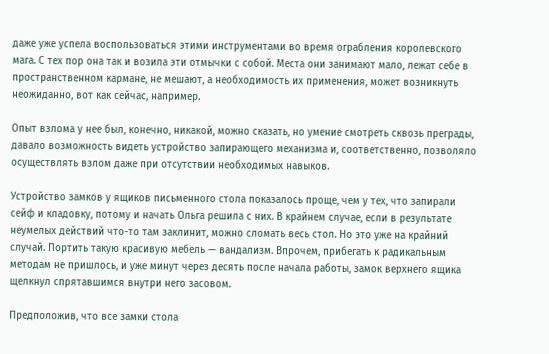даже уже успела воспользоваться этими инструментами во время ограбления королевского мага. С тех пор она так и возила эти отмычки с собой. Места они занимают мало, лежат себе в пространственном кармане, не мешают, а необходимость их применения, может возникнуть неожиданно, вот как сейчас, например.

Опыт взлома у нее был, конечно, никакой, можно сказать, но умение смотреть сквозь преграды, давало возможность видеть устройство запирающего механизма и, соответственно, позволяло осуществлять взлом даже при отсутствии необходимых навыков.

Устройство замков у ящиков письменного стола показалось проще, чем у тех, что запирали сейф и кладовку, потому и начать Ольга решила с них. В крайнем случае, если в результате неумелых действий что-то там заклинит, можно сломать весь стол. Но это уже на крайний случай. Портить такую красивую мебель — вандализм. Впрочем, прибегать к радикальным методам не пришлось, и уже минут через десять после начала работы, замок верхнего ящика щелкнул спрятавшимся внутри него засовом.

Предположив, что все замки стола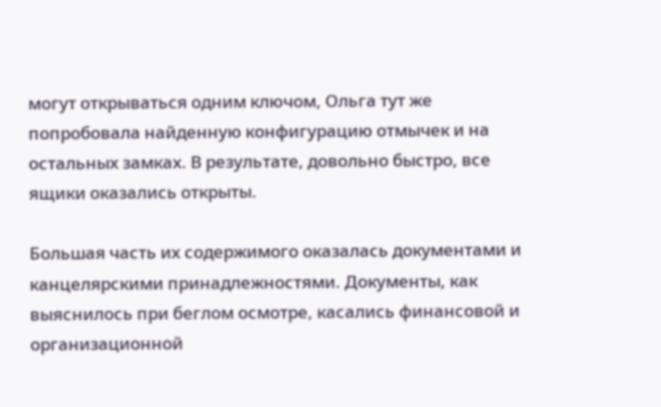могут открываться одним ключом, Ольга тут же попробовала найденную конфигурацию отмычек и на остальных замках. В результате, довольно быстро, все ящики оказались открыты.

Большая часть их содержимого оказалась документами и канцелярскими принадлежностями. Документы, как выяснилось при беглом осмотре, касались финансовой и организационной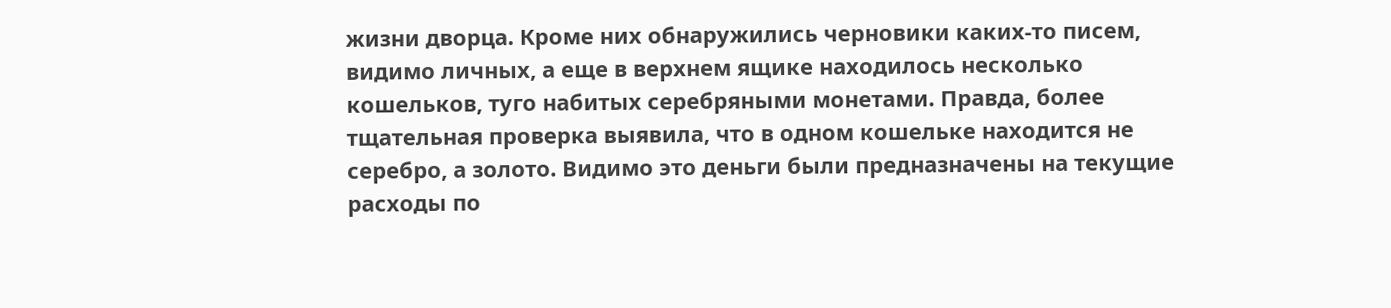жизни дворца. Кроме них обнаружились черновики каких-то писем, видимо личных, а еще в верхнем ящике находилось несколько кошельков, туго набитых серебряными монетами. Правда, более тщательная проверка выявила, что в одном кошельке находится не серебро, а золото. Видимо это деньги были предназначены на текущие расходы по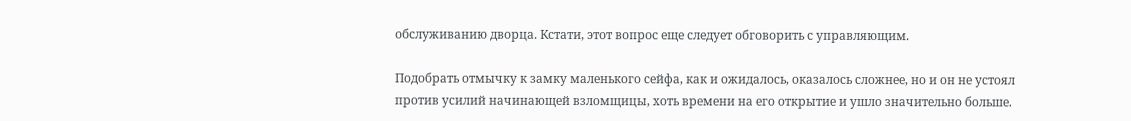обслуживанию дворца. Кстати, этот вопрос еще следует обговорить с управляющим.

Подобрать отмычку к замку маленького сейфа, как и ожидалось, оказалось сложнее, но и он не устоял против усилий начинающей взломщицы, хоть времени на его открытие и ушло значительно больше.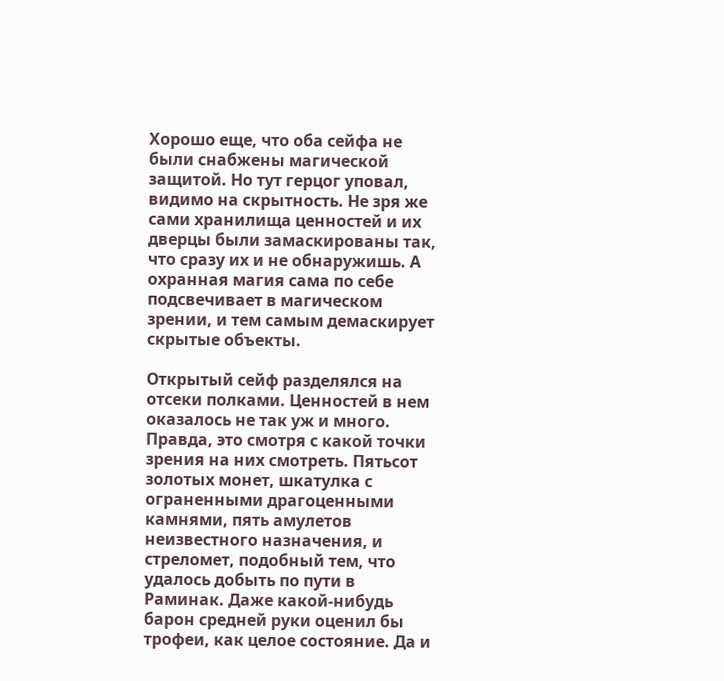Хорошо еще, что оба сейфа не были снабжены магической защитой. Но тут герцог уповал, видимо на скрытность. Не зря же сами хранилища ценностей и их дверцы были замаскированы так, что сразу их и не обнаружишь. А охранная магия сама по себе подсвечивает в магическом зрении, и тем самым демаскирует скрытые объекты.

Открытый сейф разделялся на отсеки полками. Ценностей в нем оказалось не так уж и много. Правда, это смотря с какой точки зрения на них смотреть. Пятьсот золотых монет, шкатулка с ограненными драгоценными камнями, пять амулетов неизвестного назначения, и стреломет, подобный тем, что удалось добыть по пути в Раминак. Даже какой-нибудь барон средней руки оценил бы трофеи, как целое состояние. Да и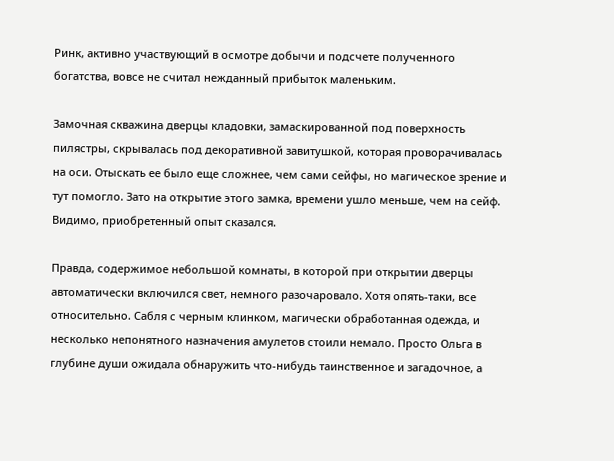Ринк, активно участвующий в осмотре добычи и подсчете полученного богатства, вовсе не считал нежданный прибыток маленьким.

Замочная скважина дверцы кладовки, замаскированной под поверхность пилястры, скрывалась под декоративной завитушкой, которая проворачивалась на оси. Отыскать ее было еще сложнее, чем сами сейфы, но магическое зрение и тут помогло. Зато на открытие этого замка, времени ушло меньше, чем на сейф. Видимо, приобретенный опыт сказался.

Правда, содержимое небольшой комнаты, в которой при открытии дверцы автоматически включился свет, немного разочаровало. Хотя опять-таки, все относительно. Сабля с черным клинком, магически обработанная одежда, и несколько непонятного назначения амулетов стоили немало. Просто Ольга в глубине души ожидала обнаружить что-нибудь таинственное и загадочное, а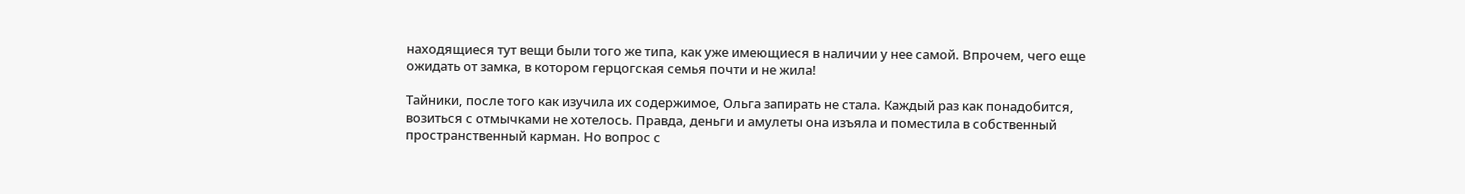находящиеся тут вещи были того же типа, как уже имеющиеся в наличии у нее самой. Впрочем, чего еще ожидать от замка, в котором герцогская семья почти и не жила!

Тайники, после того как изучила их содержимое, Ольга запирать не стала. Каждый раз как понадобится, возиться с отмычками не хотелось. Правда, деньги и амулеты она изъяла и поместила в собственный пространственный карман. Но вопрос с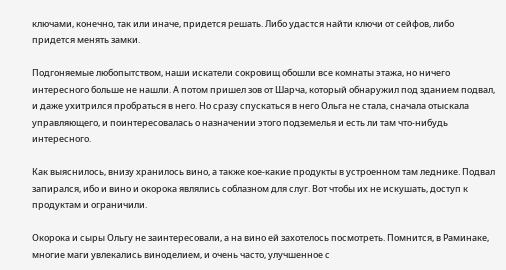ключами, конечно, так или иначе, придется решать. Либо удастся найти ключи от сейфов, либо придется менять замки.

Подгоняемые любопытством, наши искатели сокровищ обошли все комнаты этажа, но ничего интересного больше не нашли. А потом пришел зов от Шарча, который обнаружил под зданием подвал, и даже ухитрился пробраться в него. Но сразу спускаться в него Ольга не стала, сначала отыскала управляющего, и поинтересовалась о назначении этого подземелья и есть ли там что-нибудь интересного.

Как выяснилось, внизу хранилось вино, а также кое-какие продукты в устроенном там леднике. Подвал запирался, ибо и вино и окорока являлись соблазном для слуг. Вот чтобы их не искушать, доступ к продуктам и ограничили.

Окорока и сыры Ольгу не заинтересовали, а на вино ей захотелось посмотреть. Помнится, в Раминаке, многие маги увлекались виноделием, и очень часто, улучшенное с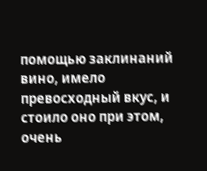помощью заклинаний вино, имело превосходный вкус, и стоило оно при этом, очень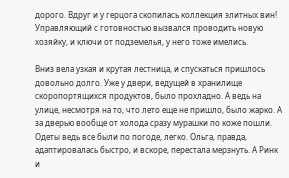дорого. Вдруг и у герцога скопилась коллекция элитных вин! Управляющий с готовностью вызвался проводить новую хозяйку, и ключи от подземелья, у него тоже имелись.

Вниз вела узкая и крутая лестница, и спускаться пришлось довольно долго. Уже у двери, ведущей в хранилище скоропортящихся продуктов, было прохладно. А ведь на улице, несмотря на то, что лето еще не пришло, было жарко. А за дверью вообще от холода сразу мурашки по коже пошли. Одеты ведь все были по погоде, легко. Ольга, правда, адаптировалась быстро, и вскоре, перестала мерзнуть. А Ринк и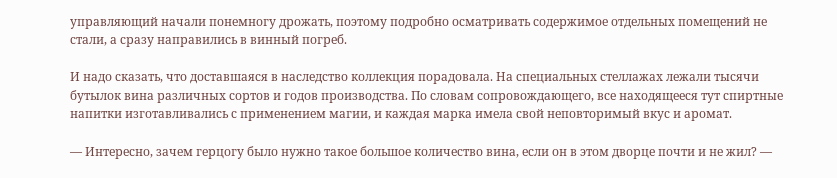управляющий начали понемногу дрожать, поэтому подробно осматривать содержимое отдельных помещений не стали, а сразу направились в винный погреб.

И надо сказать, что доставшаяся в наследство коллекция порадовала. На специальных стеллажах лежали тысячи бутылок вина различных сортов и годов производства. По словам сопровождающего, все находящееся тут спиртные напитки изготавливались с применением магии, и каждая марка имела свой неповторимый вкус и аромат.

— Интересно, зачем герцогу было нужно такое большое количество вина, если он в этом дворце почти и не жил? —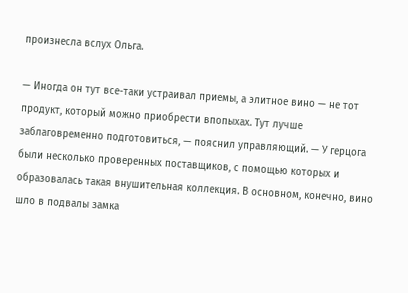произнесла вслух Ольга.

— Иногда он тут все-таки устраивал приемы, а элитное вино — не тот продукт, который можно приобрести впопыхах. Тут лучше заблаговременно подготовиться, — пояснил управляющий. — У герцога были несколько проверенных поставщиков, с помощью которых и образовалась такая внушительная коллекция. В основном, конечно, вино шло в подвалы замка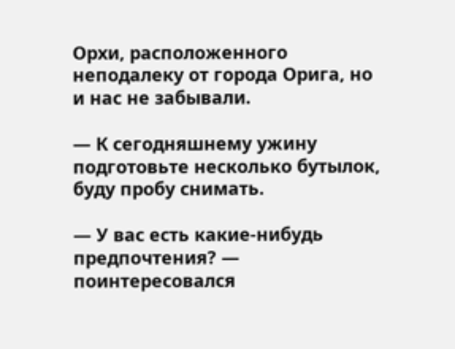Орхи, расположенного неподалеку от города Орига, но и нас не забывали.

— К сегодняшнему ужину подготовьте несколько бутылок, буду пробу снимать.

— У вас есть какие-нибудь предпочтения? — поинтересовался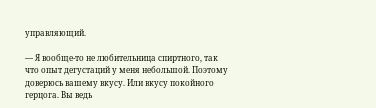управляющий.

— Я вообще-то не любительница спиртного, так что опыт дегустаций у меня небольшой. Поэтому доверюсь вашему вкусу. Или вкусу покойного герцога. Вы ведь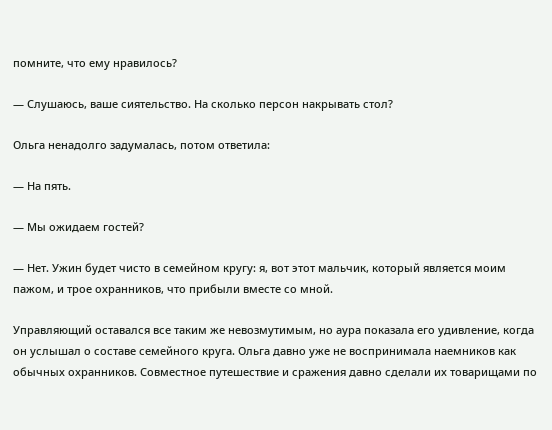помните, что ему нравилось?

— Слушаюсь, ваше сиятельство. На сколько персон накрывать стол?

Ольга ненадолго задумалась, потом ответила:

— На пять.

— Мы ожидаем гостей?

— Нет. Ужин будет чисто в семейном кругу: я, вот этот мальчик, который является моим пажом, и трое охранников, что прибыли вместе со мной.

Управляющий оставался все таким же невозмутимым, но аура показала его удивление, когда он услышал о составе семейного круга. Ольга давно уже не воспринимала наемников как обычных охранников. Совместное путешествие и сражения давно сделали их товарищами по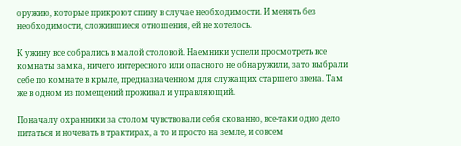оружию, которые прикроют спину в случае необходимости. И менять без необходимости, сложившиеся отношения, ей не хотелось.

К ужину все собрались в малой столовой. Наемники успели просмотреть все комнаты замка, ничего интересного или опасного не обнаружили, зато выбрали себе по комнате в крыле, предназначенном для служащих старшего звена. Там же в одном из помещений проживал и управляющий.

Поначалу охранники за столом чувствовали себя скованно, все-таки одно дело питаться и ночевать в трактирах, а то и просто на земле, и совсем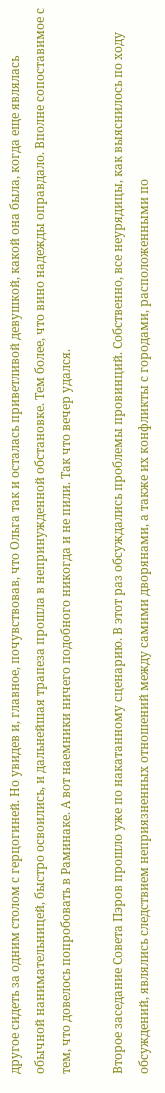другое сидеть за одним столом с герцогиней. Но увидев и, главное, почувствовав, что Ольга так и осталась приветливой девушкой, какой она была, когда еще являлась обычной нанимательницей, быстро освоились, и дальнейшая трапеза прошла в непринужденной обстановке. Тем более, что вино надежды оправдало. Вполне сопоставимое с тем, что довелось попробовать в Раминаке. А вот наемники ничего подобного никогда и не пили. Так что вечер удался.

Второе заседание Совета Пэров прошло уже по накатанному сценарию. В этот раз обсуждались проблемы провинций. Собственно, все неурядицы, как выяснилось по ходу обсуждений, являлись следствием неприязненных отношений между самими дворянами, а также их конфликты с городами, расположенными по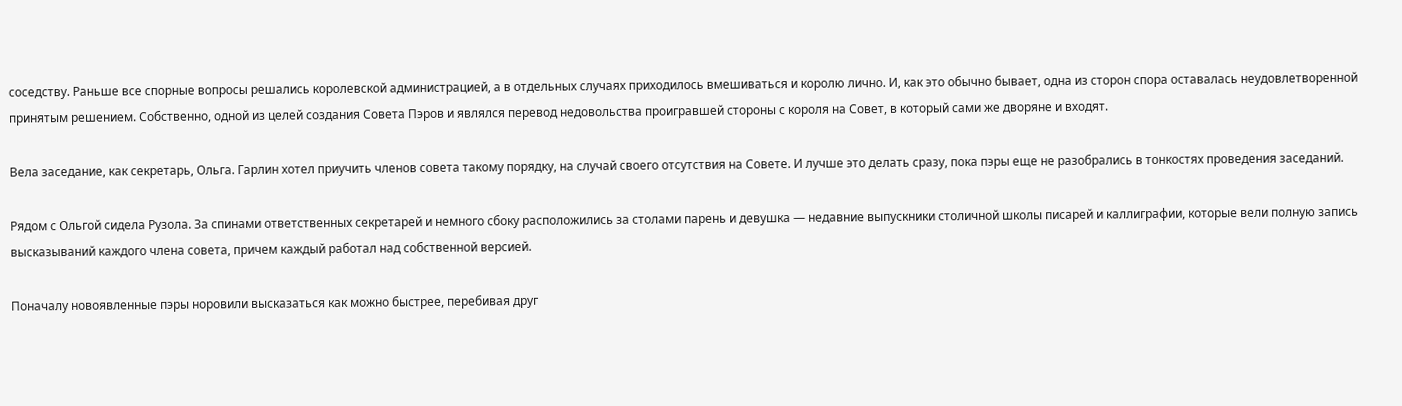соседству. Раньше все спорные вопросы решались королевской администрацией, а в отдельных случаях приходилось вмешиваться и королю лично. И, как это обычно бывает, одна из сторон спора оставалась неудовлетворенной принятым решением. Собственно, одной из целей создания Совета Пэров и являлся перевод недовольства проигравшей стороны с короля на Совет, в который сами же дворяне и входят.

Вела заседание, как секретарь, Ольга. Гарлин хотел приучить членов совета такому порядку, на случай своего отсутствия на Совете. И лучше это делать сразу, пока пэры еще не разобрались в тонкостях проведения заседаний.

Рядом с Ольгой сидела Рузола. За спинами ответственных секретарей и немного сбоку расположились за столами парень и девушка — недавние выпускники столичной школы писарей и каллиграфии, которые вели полную запись высказываний каждого члена совета, причем каждый работал над собственной версией.

Поначалу новоявленные пэры норовили высказаться как можно быстрее, перебивая друг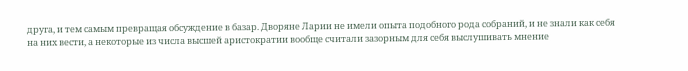друга, и тем самым превращая обсуждение в базар. Дворяне Ларии не имели опыта подобного рода собраний, и не знали как себя на них вести, а некоторые из числа высшей аристократии вообще считали зазорным для себя выслушивать мнение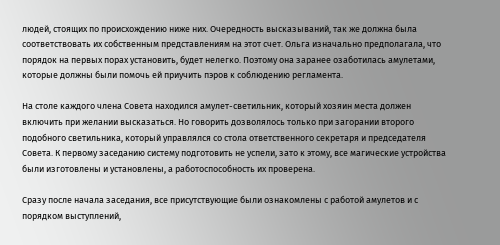людей, стоящих по происхождению ниже них. Очередность высказываний, так же должна была соответствовать их собственным представлениям на этот счет. Ольга изначально предполагала, что порядок на первых порах установить, будет нелегко. Поэтому она заранее озаботилась амулетами, которые должны были помочь ей приучить пэров к соблюдению регламента.

На столе каждого члена Совета находился амулет-светильник, который хозяин места должен включить при желании высказаться. Но говорить дозволялось только при загорании второго подобного светильника, который управлялся со стола ответственного секретаря и председателя Совета. К первому заседанию систему подготовить не успели, зато к этому, все магические устройства были изготовлены и установлены, а работоспособность их проверена.

Сразу после начала заседания, все присутствующие были ознакомлены с работой амулетов и с порядком выступлений,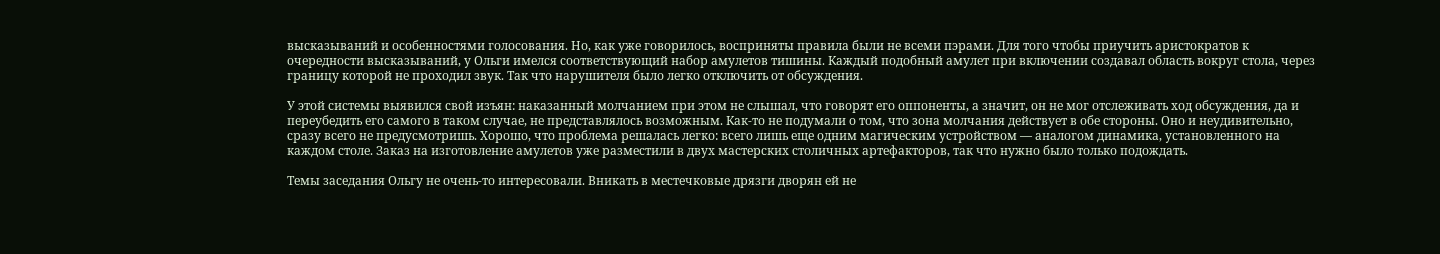высказываний и особенностями голосования. Но, как уже говорилось, восприняты правила были не всеми пэрами. Для того чтобы приучить аристократов к очередности высказываний, у Ольги имелся соответствующий набор амулетов тишины. Каждый подобный амулет при включении создавал область вокруг стола, через границу которой не проходил звук. Так что нарушителя было легко отключить от обсуждения.

У этой системы выявился свой изъян: наказанный молчанием при этом не слышал, что говорят его оппоненты, а значит, он не мог отслеживать ход обсуждения, да и переубедить его самого в таком случае, не представлялось возможным. Как-то не подумали о том, что зона молчания действует в обе стороны. Оно и неудивительно, сразу всего не предусмотришь. Хорошо, что проблема решалась легко: всего лишь еще одним магическим устройством — аналогом динамика, установленного на каждом столе. Заказ на изготовление амулетов уже разместили в двух мастерских столичных артефакторов, так что нужно было только подождать.

Темы заседания Ольгу не очень-то интересовали. Вникать в местечковые дрязги дворян ей не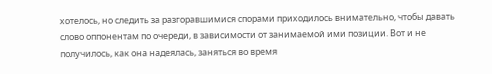хотелось, но следить за разгоравшимися спорами приходилось внимательно, чтобы давать слово оппонентам по очереди, в зависимости от занимаемой ими позиции. Вот и не получилось, как она надеялась, заняться во время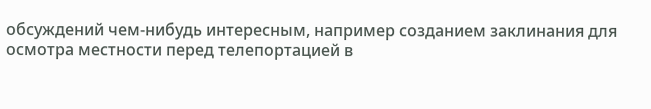обсуждений чем-нибудь интересным, например созданием заклинания для осмотра местности перед телепортацией в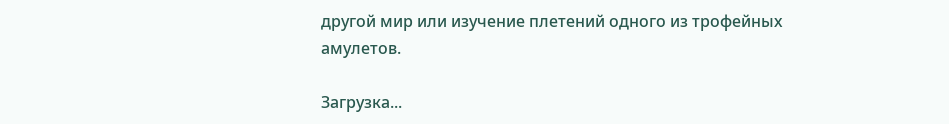другой мир или изучение плетений одного из трофейных амулетов.

Загрузка...